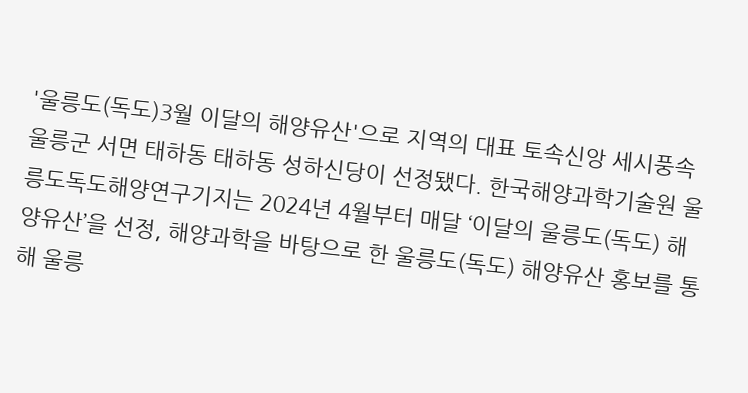'울릉도(독도)3월 이달의 해양유산'으로 지역의 대표 토속신앙 세시풍속 울릉군 서면 태하동 태하동 성하신당이 선정됐다. 한국해양과학기술원 울릉도독도해양연구기지는 2024년 4월부터 매달 ‘이달의 울릉도(독도) 해양유산’을 선정, 해양과학을 바탕으로 한 울릉도(독도) 해양유산 홍보를 통해 울릉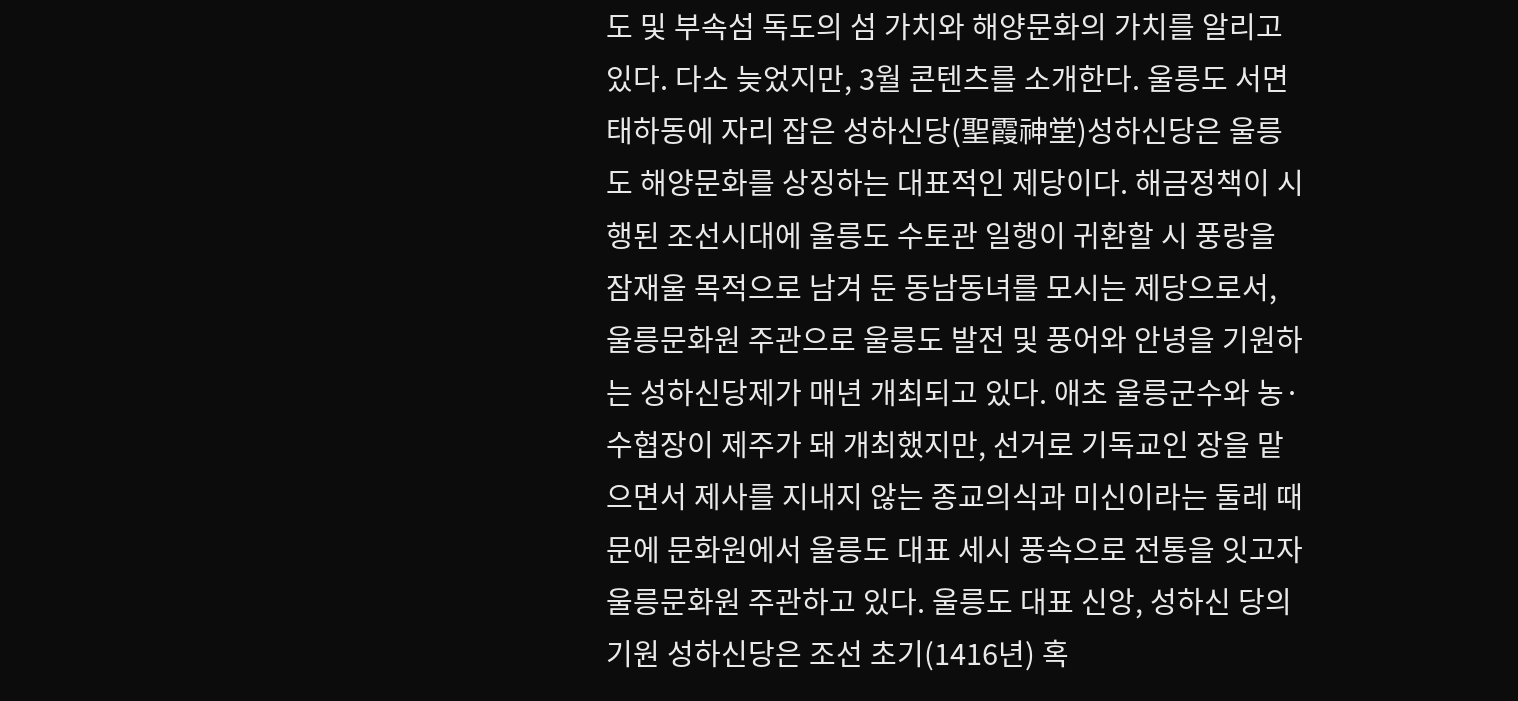도 및 부속섬 독도의 섬 가치와 해양문화의 가치를 알리고 있다. 다소 늦었지만, 3월 콘텐츠를 소개한다. 울릉도 서면 태하동에 자리 잡은 성하신당(聖霞神堂)성하신당은 울릉도 해양문화를 상징하는 대표적인 제당이다. 해금정책이 시행된 조선시대에 울릉도 수토관 일행이 귀환할 시 풍랑을 잠재울 목적으로 남겨 둔 동남동녀를 모시는 제당으로서, 울릉문화원 주관으로 울릉도 발전 및 풍어와 안녕을 기원하는 성하신당제가 매년 개최되고 있다. 애초 울릉군수와 농·수협장이 제주가 돼 개최했지만, 선거로 기독교인 장을 맡으면서 제사를 지내지 않는 종교의식과 미신이라는 둘레 때문에 문화원에서 울릉도 대표 세시 풍속으로 전통을 잇고자 울릉문화원 주관하고 있다. 울릉도 대표 신앙, 성하신 당의 기원 성하신당은 조선 초기(1416년) 혹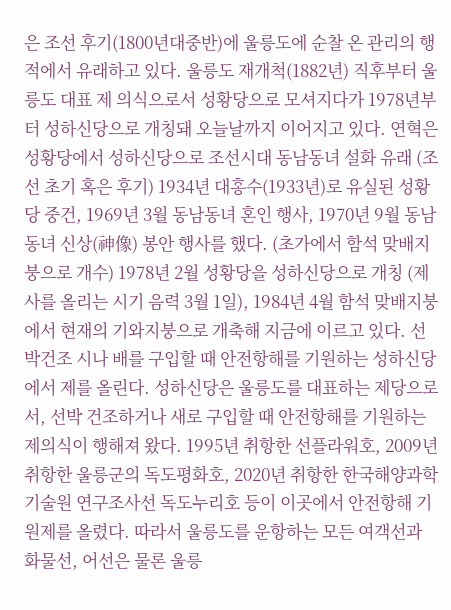은 조선 후기(1800년대중반)에 울릉도에 순찰 온 관리의 행적에서 유래하고 있다. 울릉도 재개척(1882년) 직후부터 울릉도 대표 제 의식으로서 성황당으로 모셔지다가 1978년부터 성하신당으로 개칭돼 오늘날까지 이어지고 있다. 연혁은 성황당에서 성하신당으로 조선시대 동남동녀 설화 유래 (조선 초기 혹은 후기) 1934년 대홍수(1933년)로 유실된 성황당 중건, 1969년 3월 동남동녀 혼인 행사, 1970년 9월 동남동녀 신상(神像) 봉안 행사를 했다. (초가에서 함석 맞배지붕으로 개수) 1978년 2월 성황당을 성하신당으로 개칭 (제사를 올리는 시기 음력 3월 1일), 1984년 4월 함석 맞배지붕에서 현재의 기와지붕으로 개축해 지금에 이르고 있다. 선박건조 시나 배를 구입할 때 안전항해를 기원하는 성하신당에서 제를 올린다. 성하신당은 울릉도를 대표하는 제당으로서, 선박 건조하거나 새로 구입할 때 안전항해를 기원하는 제의식이 행해져 왔다. 1995년 취항한 선플라워호, 2009년 취항한 울릉군의 독도평화호, 2020년 취항한 한국해양과학기술원 연구조사선 독도누리호 등이 이곳에서 안전항해 기원제를 올렸다. 따라서 울릉도를 운항하는 모든 여객선과 화물선, 어선은 물론 울릉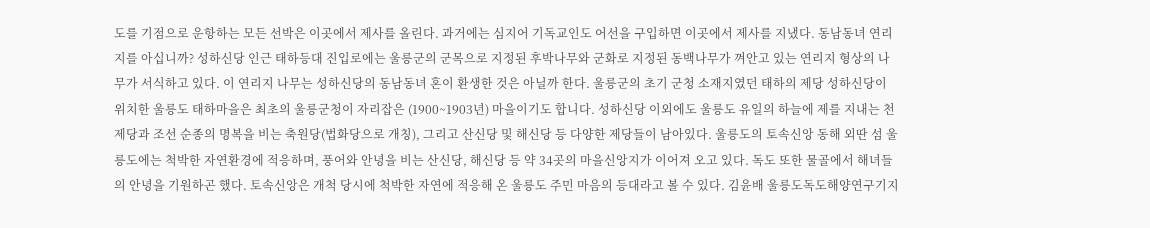도를 기점으로 운항하는 모든 선박은 이곳에서 제사를 올린다. 과거에는 심지어 기독교인도 어선을 구입하면 이곳에서 제사를 지냈다. 동남동녀 연리지를 아십니까? 성하신당 인근 태하등대 진입로에는 울릉군의 군목으로 지정된 후박나무와 군화로 지정된 동백나무가 껴안고 있는 연리지 형상의 나무가 서식하고 있다. 이 연리지 나무는 성하신당의 동남동녀 혼이 환생한 것은 아닐까 한다. 울릉군의 초기 군청 소재지였던 태하의 제당 성하신당이 위치한 울릉도 태하마을은 최초의 울릉군청이 자리잡은 (1900~1903년) 마을이기도 합니다. 성하신당 이외에도 울릉도 유일의 하늘에 제를 지내는 천제당과 조선 순종의 명복을 비는 축원당(법화당으로 개칭), 그리고 산신당 및 해신당 등 다양한 제당들이 남아있다. 울릉도의 토속신앙 동해 외딴 섬 울릉도에는 척박한 자연환경에 적응하며, 풍어와 안녕을 비는 산신당, 해신당 등 약 34곳의 마을신앙지가 이어져 오고 있다. 독도 또한 물골에서 해녀들의 안녕을 기원하곤 했다. 토속신앙은 개척 당시에 척박한 자연에 적응해 온 울릉도 주민 마음의 등대라고 볼 수 있다. 김윤배 울릉도독도해양연구기지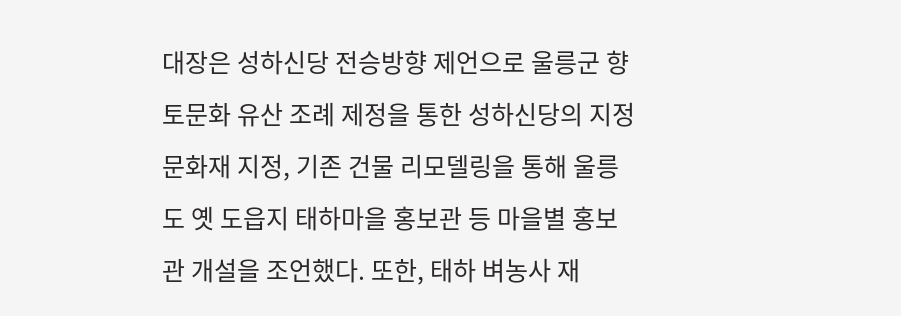대장은 성하신당 전승방향 제언으로 울릉군 향토문화 유산 조례 제정을 통한 성하신당의 지정 문화재 지정, 기존 건물 리모델링을 통해 울릉도 옛 도읍지 태하마을 홍보관 등 마을별 홍보관 개설을 조언했다. 또한, 태하 벼농사 재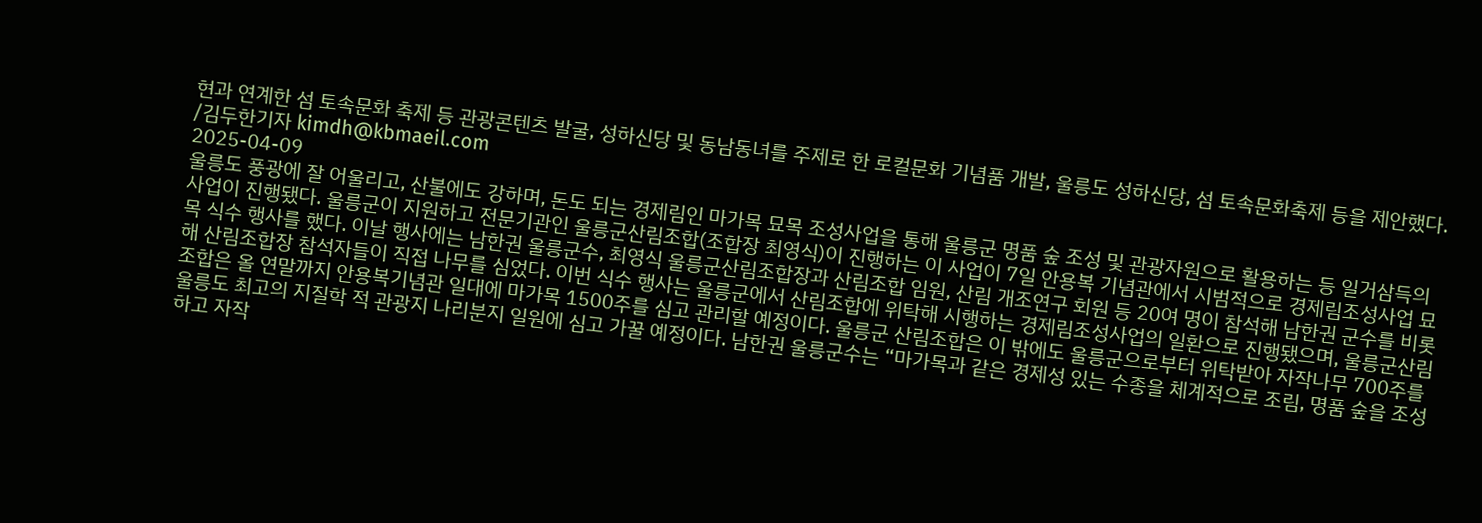현과 연계한 섬 토속문화 축제 등 관광콘텐츠 발굴, 성하신당 및 동남동녀를 주제로 한 로컬문화 기념품 개발, 울릉도 성하신당, 섬 토속문화축제 등을 제안했다. /김두한기자 kimdh@kbmaeil.com
2025-04-09
울릉도 풍광에 잘 어울리고, 산불에도 강하며, 돈도 되는 경제림인 마가목 묘목 조성사업을 통해 울릉군 명품 숲 조성 및 관광자원으로 활용하는 등 일거삼득의 사업이 진행됐다. 울릉군이 지원하고 전문기관인 울릉군산림조합(조합장 최영식)이 진행하는 이 사업이 7일 안용복 기념관에서 시범적으로 경제림조성사업 묘목 식수 행사를 했다. 이날 행사에는 남한권 울릉군수, 최영식 울릉군산림조합장과 산림조합 임원, 산림 개조연구 회원 등 20여 명이 참석해 남한권 군수를 비롯해 산림조합장 참석자들이 직접 나무를 심었다. 이번 식수 행사는 울릉군에서 산림조합에 위탁해 시행하는 경제림조성사업의 일환으로 진행됐으며, 울릉군산림조합은 올 연말까지 안용복기념관 일대에 마가목 1500주를 심고 관리할 예정이다. 울릉군 산림조합은 이 밖에도 울릉군으로부터 위탁받아 자작나무 700주를 울릉도 최고의 지질학 적 관광지 나리분지 일원에 심고 가꿀 예정이다. 남한권 울릉군수는 “마가목과 같은 경제성 있는 수종을 체계적으로 조림, 명품 숲을 조성하고 자작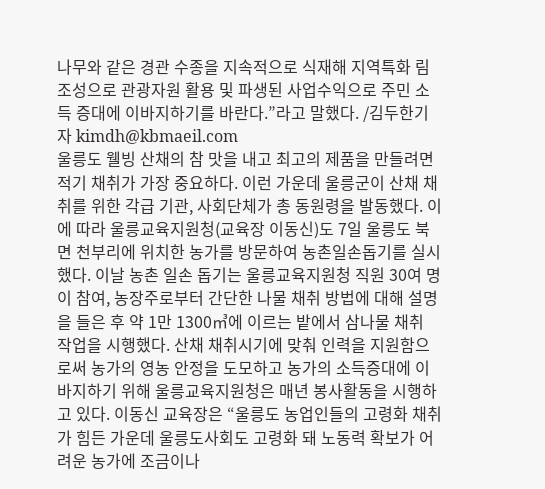나무와 같은 경관 수종을 지속적으로 식재해 지역특화 림 조성으로 관광자원 활용 및 파생된 사업수익으로 주민 소득 증대에 이바지하기를 바란다.”라고 말했다. /김두한기자 kimdh@kbmaeil.com
울릉도 웰빙 산채의 참 맛을 내고 최고의 제품을 만들려면 적기 채취가 가장 중요하다. 이런 가운데 울릉군이 산채 채취를 위한 각급 기관, 사회단체가 총 동원령을 발동했다. 이에 따라 울릉교육지원청(교육장 이동신)도 7일 울릉도 북면 천부리에 위치한 농가를 방문하여 농촌일손돕기를 실시했다. 이날 농촌 일손 돕기는 울릉교육지원청 직원 30여 명이 참여, 농장주로부터 간단한 나물 채취 방법에 대해 설명을 들은 후 약 1만 1300㎥에 이르는 밭에서 삼나물 채취 작업을 시행했다. 산채 채취시기에 맞춰 인력을 지원함으로써 농가의 영농 안정을 도모하고 농가의 소득증대에 이바지하기 위해 울릉교육지원청은 매년 봉사활동을 시행하고 있다. 이동신 교육장은 “울릉도 농업인들의 고령화 채취가 힘든 가운데 울릉도사회도 고령화 돼 노동력 확보가 어려운 농가에 조금이나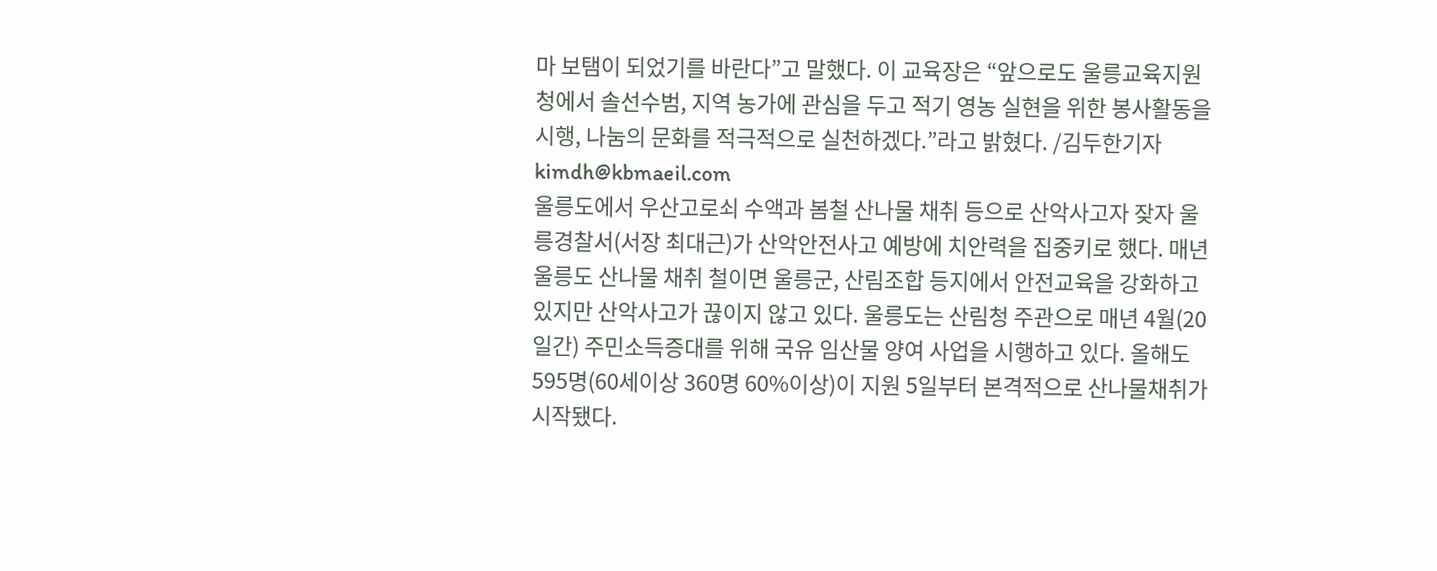마 보탬이 되었기를 바란다”고 말했다. 이 교육장은 “앞으로도 울릉교육지원청에서 솔선수범, 지역 농가에 관심을 두고 적기 영농 실현을 위한 봉사활동을 시행, 나눔의 문화를 적극적으로 실천하겠다.”라고 밝혔다. /김두한기자 kimdh@kbmaeil.com
울릉도에서 우산고로쇠 수액과 봄철 산나물 채취 등으로 산악사고자 잦자 울릉경찰서(서장 최대근)가 산악안전사고 예방에 치안력을 집중키로 했다. 매년 울릉도 산나물 채취 철이면 울릉군, 산림조합 등지에서 안전교육을 강화하고 있지만 산악사고가 끊이지 않고 있다. 울릉도는 산림청 주관으로 매년 4월(20일간) 주민소득증대를 위해 국유 임산물 양여 사업을 시행하고 있다. 올해도 595명(60세이상 360명 60%이상)이 지원 5일부터 본격적으로 산나물채취가 시작됐다.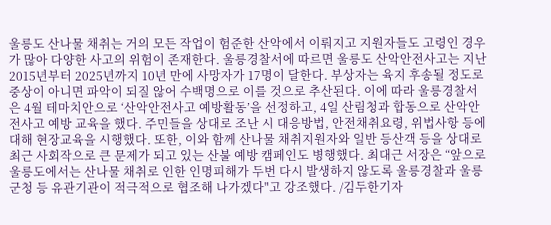울릉도 산나물 채취는 거의 모든 작업이 험준한 산악에서 이뤄지고 지원자들도 고령인 경우가 많아 다양한 사고의 위험이 존재한다. 울릉경찰서에 따르면 울릉도 산악안전사고는 지난 2015년부터 2025년까지 10년 만에 사망자가 17명이 달한다. 부상자는 육지 후송될 정도로 중상이 아니면 파악이 되질 않어 수백명으로 이를 것으로 추산된다. 이에 따라 울릉경찰서은 4월 테마치안으로 ‘산악안전사고 예방활동’을 선정하고, 4일 산림청과 합동으로 산악안전사고 예방 교육을 했다. 주민들을 상대로 조난 시 대응방법, 안전채취요령, 위법사항 등에 대해 현장교육을 시행했다. 또한, 이와 함께 산나물 채취지원자와 일반 등산객 등을 상대로 최근 사회작으로 큰 문제가 되고 있는 산불 예방 캠페인도 병행했다. 최대근 서장은 “앞으로 울릉도에서는 산나물 채취로 인한 인명피해가 두번 다시 발생하지 않도록 울릉경찰과 울릉군청 등 유관기관이 적극적으로 협조해 나가겠다"고 강조했다. /김두한기자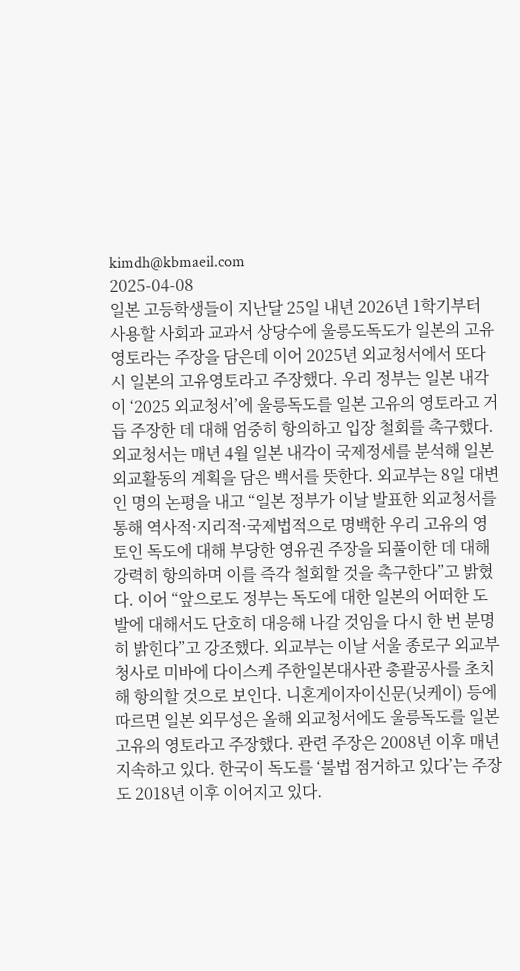kimdh@kbmaeil.com
2025-04-08
일본 고등학생들이 지난달 25일 내년 2026년 1학기부터 사용할 사회과 교과서 상당수에 울릉도독도가 일본의 고유 영토라는 주장을 담은데 이어 2025년 외교청서에서 또다시 일본의 고유영토라고 주장했다. 우리 정부는 일본 내각이 ‘2025 외교청서’에 울릉독도를 일본 고유의 영토라고 거듭 주장한 데 대해 엄중히 항의하고 입장 철회를 촉구했다. 외교청서는 매년 4월 일본 내각이 국제정세를 분석해 일본 외교활동의 계획을 담은 백서를 뜻한다. 외교부는 8일 대변인 명의 논평을 내고 “일본 정부가 이날 발표한 외교청서를 통해 역사적·지리적·국제법적으로 명백한 우리 고유의 영토인 독도에 대해 부당한 영유권 주장을 되풀이한 데 대해 강력히 항의하며 이를 즉각 철회할 것을 촉구한다”고 밝혔다. 이어 “앞으로도 정부는 독도에 대한 일본의 어떠한 도발에 대해서도 단호히 대응해 나갈 것임을 다시 한 번 분명히 밝힌다”고 강조했다. 외교부는 이날 서울 종로구 외교부 청사로 미바에 다이스케 주한일본대사관 총괄공사를 초치해 항의할 것으로 보인다. 니혼게이자이신문(닛케이) 등에 따르면 일본 외무성은 올해 외교청서에도 울릉독도를 일본 고유의 영토라고 주장했다. 관련 주장은 2008년 이후 매년 지속하고 있다. 한국이 독도를 ‘불법 점거하고 있다’는 주장도 2018년 이후 이어지고 있다.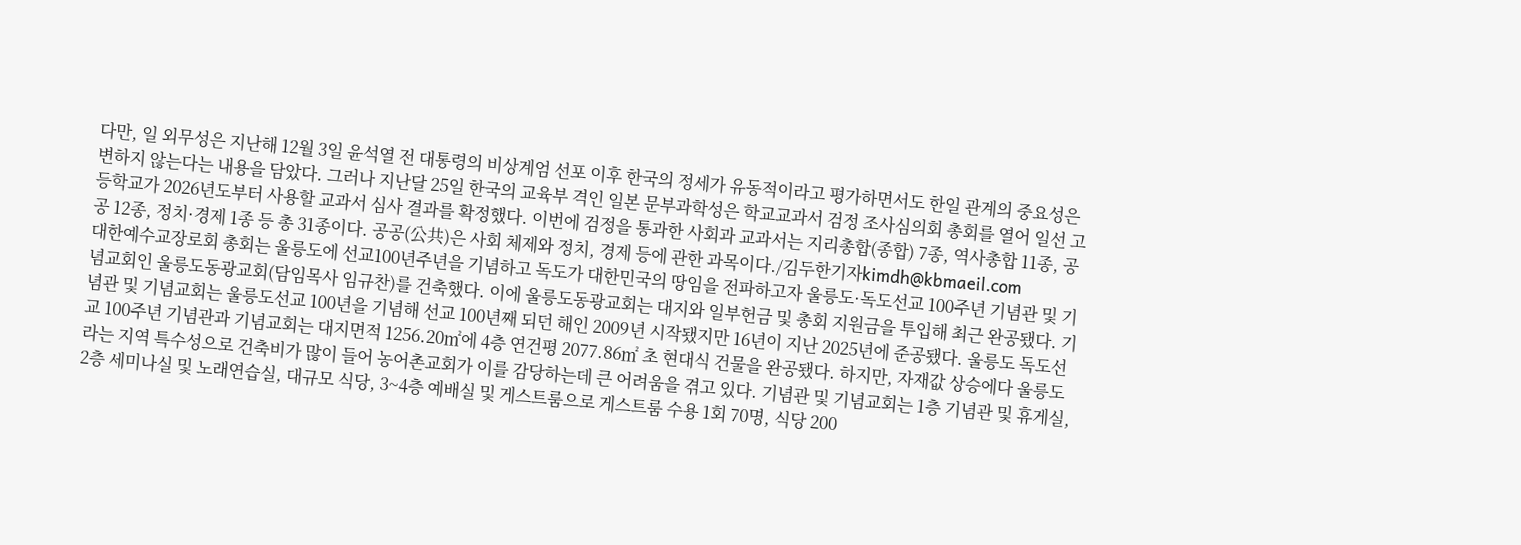다만, 일 외무성은 지난해 12월 3일 윤석열 전 대통령의 비상계엄 선포 이후 한국의 정세가 유동적이라고 평가하면서도 한일 관계의 중요성은 변하지 않는다는 내용을 담았다. 그러나 지난달 25일 한국의 교육부 격인 일본 문부과학성은 학교교과서 검정 조사심의회 총회를 열어 일선 고등학교가 2026년도부터 사용할 교과서 심사 결과를 확정했다. 이번에 검정을 통과한 사회과 교과서는 지리총합(종합) 7종, 역사총합 11종, 공공 12종, 정치·경제 1종 등 총 31종이다. 공공(公共)은 사회 체제와 정치, 경제 등에 관한 과목이다./김두한기자kimdh@kbmaeil.com
대한예수교장로회 총회는 울릉도에 선교100년주년을 기념하고 독도가 대한민국의 땅임을 전파하고자 울릉도·독도선교 100주년 기념관 및 기념교회인 울릉도동광교회(담임목사 임규찬)를 건축했다. 이에 울릉도동광교회는 대지와 일부헌금 및 총회 지원금을 투입해 최근 완공됐다. 기념관 및 기념교회는 울릉도선교 100년을 기념해 선교 100년째 되던 해인 2009년 시작됐지만 16년이 지난 2025년에 준공됐다. 울릉도 독도선교 100주년 기념관과 기념교회는 대지면적 1256.20㎡에 4층 연건평 2077.86㎡ 초 현대식 건물을 완공됐다. 하지만, 자재값 상승에다 울릉도라는 지역 특수성으로 건축비가 많이 들어 농어촌교회가 이를 감당하는데 큰 어려움을 겪고 있다. 기념관 및 기념교회는 1층 기념관 및 휴게실, 2층 세미나실 및 노래연습실, 대규모 식당, 3~4층 예배실 및 게스트룸으로 게스트룸 수용 1회 70명, 식당 200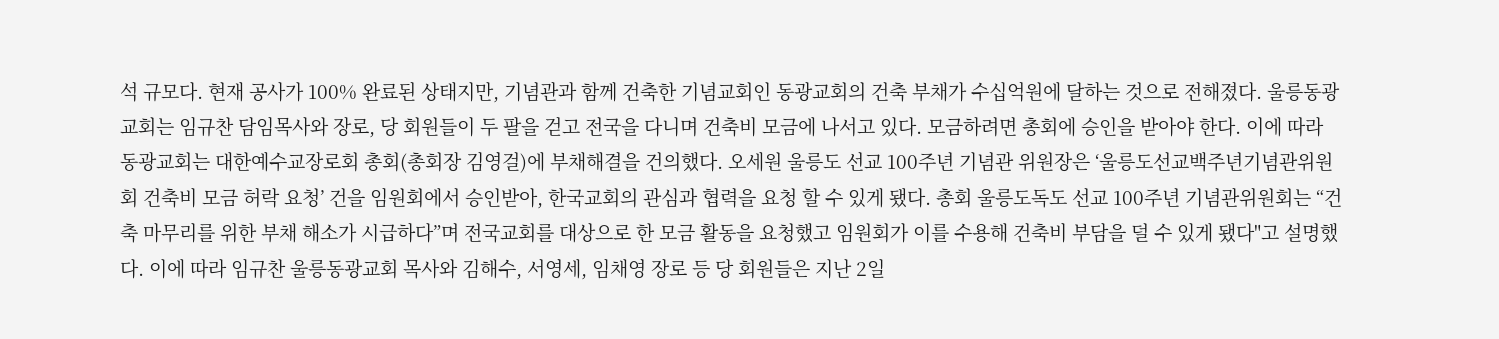석 규모다. 현재 공사가 100% 완료된 상태지만, 기념관과 함께 건축한 기념교회인 동광교회의 건축 부채가 수십억원에 달하는 것으로 전해졌다. 울릉동광교회는 임규찬 담임목사와 장로, 당 회원들이 두 팔을 걷고 전국을 다니며 건축비 모금에 나서고 있다. 모금하려면 총회에 승인을 받아야 한다. 이에 따라 동광교회는 대한예수교장로회 총회(총회장 김영걸)에 부채해결을 건의했다. 오세원 울릉도 선교 100주년 기념관 위원장은 ‘울릉도선교백주년기념관위원회 건축비 모금 허락 요청’ 건을 임원회에서 승인받아, 한국교회의 관심과 협력을 요청 할 수 있게 됐다. 총회 울릉도독도 선교 100주년 기념관위원회는 “건축 마무리를 위한 부채 해소가 시급하다”며 전국교회를 대상으로 한 모금 활동을 요청했고 임원회가 이를 수용해 건축비 부담을 덜 수 있게 됐다"고 설명했다. 이에 따라 임규찬 울릉동광교회 목사와 김해수, 서영세, 임채영 장로 등 당 회원들은 지난 2일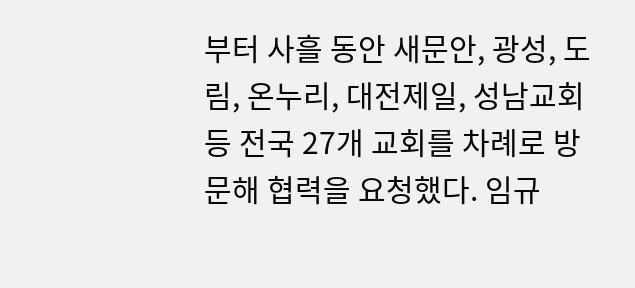부터 사흘 동안 새문안, 광성, 도림, 온누리, 대전제일, 성남교회 등 전국 27개 교회를 차례로 방문해 협력을 요청했다. 임규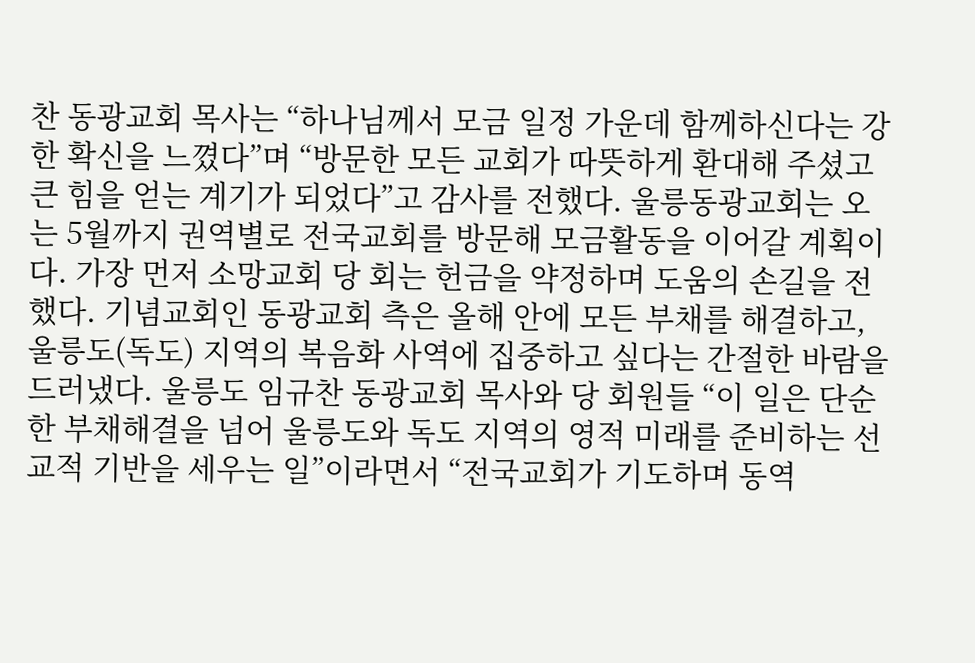찬 동광교회 목사는 “하나님께서 모금 일정 가운데 함께하신다는 강한 확신을 느꼈다”며 “방문한 모든 교회가 따뜻하게 환대해 주셨고 큰 힘을 얻는 계기가 되었다”고 감사를 전했다. 울릉동광교회는 오는 5월까지 권역별로 전국교회를 방문해 모금활동을 이어갈 계획이다. 가장 먼저 소망교회 당 회는 헌금을 약정하며 도움의 손길을 전했다. 기념교회인 동광교회 측은 올해 안에 모든 부채를 해결하고, 울릉도(독도) 지역의 복음화 사역에 집중하고 싶다는 간절한 바람을 드러냈다. 울릉도 임규찬 동광교회 목사와 당 회원들 “이 일은 단순한 부채해결을 넘어 울릉도와 독도 지역의 영적 미래를 준비하는 선교적 기반을 세우는 일”이라면서 “전국교회가 기도하며 동역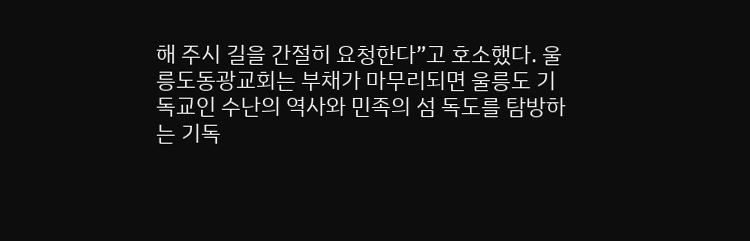해 주시 길을 간절히 요청한다”고 호소했다. 울릉도동광교회는 부채가 마무리되면 울릉도 기독교인 수난의 역사와 민족의 섬 독도를 탐방하는 기독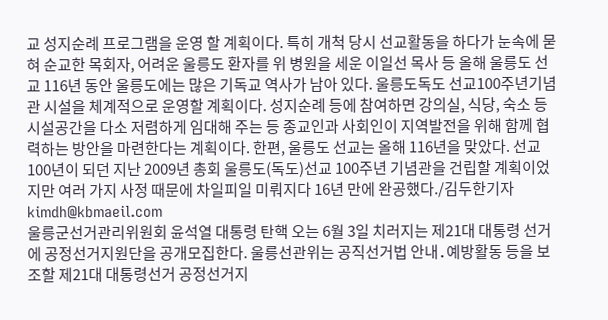교 성지순례 프로그램을 운영 할 계획이다. 특히 개척 당시 선교활동을 하다가 눈속에 묻혀 순교한 목회자, 어려운 울릉도 환자를 위 병원을 세운 이일선 목사 등 올해 울릉도 선교 116년 동안 울릉도에는 많은 기독교 역사가 남아 있다. 울릉도독도 선교100주년기념관 시설을 체계적으로 운영할 계획이다. 성지순례 등에 참여하면 강의실, 식당, 숙소 등 시설공간을 다소 저렴하게 임대해 주는 등 종교인과 사회인이 지역발전을 위해 함께 협력하는 방안을 마련한다는 계획이다. 한편, 울릉도 선교는 올해 116년을 맞았다. 선교 100년이 되던 지난 2009년 총회 울릉도(독도)선교 100주년 기념관을 건립할 계획이었지만 여러 가지 사정 때문에 차일피일 미뤄지다 16년 만에 완공했다./김두한기자kimdh@kbmaeil.com
울릉군선거관리위원회 윤석열 대통령 탄핵 오는 6월 3일 치러지는 제21대 대통령 선거에 공정선거지원단을 공개모집한다. 울릉선관위는 공직선거법 안내․예방활동 등을 보조할 제21대 대통령선거 공정선거지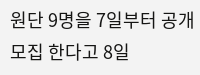원단 9명을 7일부터 공개모집 한다고 8일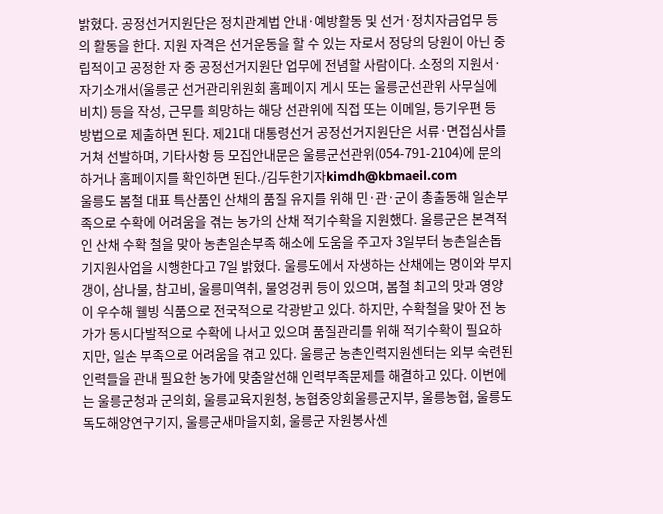밝혔다. 공정선거지원단은 정치관계법 안내·예방활동 및 선거·정치자금업무 등의 활동을 한다. 지원 자격은 선거운동을 할 수 있는 자로서 정당의 당원이 아닌 중립적이고 공정한 자 중 공정선거지원단 업무에 전념할 사람이다. 소정의 지원서·자기소개서(울릉군 선거관리위원회 홈페이지 게시 또는 울릉군선관위 사무실에 비치) 등을 작성, 근무를 희망하는 해당 선관위에 직접 또는 이메일, 등기우편 등 방법으로 제출하면 된다. 제21대 대통령선거 공정선거지원단은 서류·면접심사를 거쳐 선발하며, 기타사항 등 모집안내문은 울릉군선관위(054-791-2104)에 문의하거나 홈페이지를 확인하면 된다./김두한기자kimdh@kbmaeil.com
울릉도 봄철 대표 특산품인 산채의 품질 유지를 위해 민·관·군이 총출동해 일손부족으로 수확에 어려움을 겪는 농가의 산채 적기수확을 지원했다. 울릉군은 본격적인 산채 수확 철을 맞아 농촌일손부족 해소에 도움을 주고자 3일부터 농촌일손돕기지원사업을 시행한다고 7일 밝혔다. 울릉도에서 자생하는 산채에는 명이와 부지갱이, 삼나물, 참고비, 울릉미역취, 물엉겅퀴 등이 있으며, 봄철 최고의 맛과 영양이 우수해 웰빙 식품으로 전국적으로 각광받고 있다. 하지만, 수확철을 맞아 전 농가가 동시다발적으로 수확에 나서고 있으며 품질관리를 위해 적기수확이 필요하지만, 일손 부족으로 어려움을 겪고 있다. 울릉군 농촌인력지원센터는 외부 숙련된 인력들을 관내 필요한 농가에 맞춤알선해 인력부족문제를 해결하고 있다. 이번에는 울릉군청과 군의회, 울릉교육지원청, 농협중앙회울릉군지부, 울릉농협, 울릉도독도해양연구기지, 울릉군새마을지회, 울릉군 자원봉사센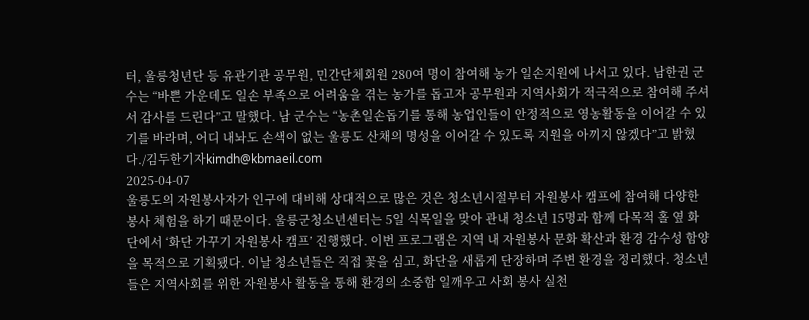터, 울릉청년단 등 유관기관 공무원, 민간단체회원 280여 명이 참여해 농가 일손지원에 나서고 있다. 남한권 군수는 “바쁜 가운데도 일손 부족으로 어려움을 겪는 농가를 돕고자 공무원과 지역사회가 적극적으로 참여해 주셔서 감사를 드린다”고 말했다. 남 군수는 “농촌일손돕기를 통해 농업인들이 안정적으로 영농활동을 이어갈 수 있기를 바라며, 어디 내놔도 손색이 없는 울릉도 산채의 명성을 이어갈 수 있도록 지원을 아끼지 않겠다”고 밝혔다./김두한기자kimdh@kbmaeil.com
2025-04-07
울릉도의 자원봉사자가 인구에 대비해 상대적으로 많은 것은 청소년시절부터 자원봉사 캠프에 참여해 다양한 봉사 체험을 하기 때문이다. 울릉군청소년센터는 5일 식목일을 맞아 관내 청소년 15명과 함께 다목적 홀 옆 화단에서 ‘화단 가꾸기 자원봉사 캠프’ 진행했다. 이번 프로그램은 지역 내 자원봉사 문화 확산과 환경 감수성 함양을 목적으로 기획됐다. 이날 청소년들은 직접 꽃을 심고, 화단을 새롭게 단장하며 주변 환경을 정리했다. 청소년들은 지역사회를 위한 자원봉사 활동을 통해 환경의 소중함 일깨우고 사회 봉사 실천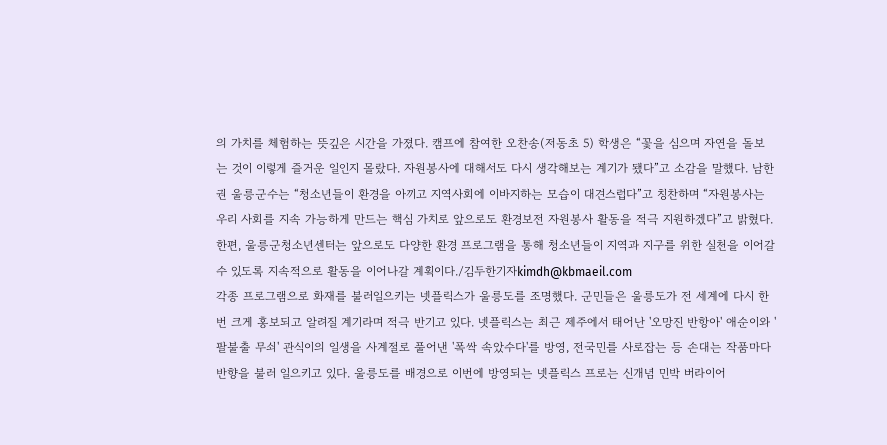의 가치를 체험하는 뜻깊은 시간을 가졌다. 캠프에 참여한 오찬송(저동초 5) 학생은 “꽃을 심으며 자연을 돌보는 것이 이렇게 즐거운 일인지 몰랐다. 자원봉사에 대해서도 다시 생각해보는 계기가 됐다”고 소감을 말했다. 남한권 울릉군수는 “청소년들이 환경을 아끼고 지역사회에 이바지하는 모습이 대견스럽다”고 칭찬하며 “자원봉사는 우리 사회를 지속 가능하게 만드는 핵심 가치로 앞으로도 환경보전 자원봉사 활동을 적극 지원하겠다”고 밝혔다. 한편, 울릉군청소년센터는 앞으로도 다양한 환경 프로그램을 통해 청소년들이 지역과 지구를 위한 실천을 이어갈 수 있도록 지속적으로 활동을 이어나갈 계획이다./김두한기자kimdh@kbmaeil.com
각종 프로그램으로 화재를 불러일으키는 넷플릭스가 울릉도를 조명했다. 군민들은 울릉도가 전 세계에 다시 한 번 크게 홍보되고 알려질 계기라며 적극 반기고 있다. 넷플릭스는 최근 제주에서 태어난 '오망진 반항아' 애순이와 '팔불출 무쇠' 관식이의 일생을 사계절로 풀어낸 '폭싹 속았수다'를 방영, 전국민를 사로잡는 등 손대는 작품마다 반향을 불러 일으키고 있다. 울릉도를 배경으로 이번에 방영되는 넷플릭스 프로는 신개념 민박 버라이어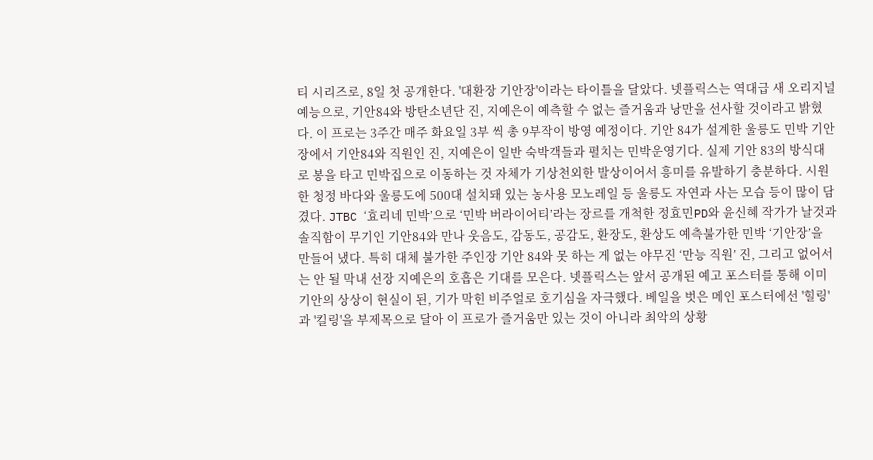티 시리즈로, 8일 첫 공개한다. '대환장 기안장'이라는 타이틀을 달았다. 넷플릭스는 역대급 새 오리지널 예능으로, 기안84와 방탄소년단 진, 지예은이 예측할 수 없는 즐거움과 낭만을 선사할 것이라고 밝혔다. 이 프로는 3주간 매주 화요일 3부 씩 총 9부작이 방영 예정이다. 기안 84가 설계한 울릉도 민박 기안장에서 기안84와 직원인 진, 지예은이 일반 숙박객들과 펼치는 민박운영기다. 실제 기안 83의 방식대로 봉을 타고 민박집으로 이동하는 것 자체가 기상천외한 발상이어서 흥미를 유발하기 충분하다. 시원한 청정 바다와 울릉도에 500대 설치돼 있는 농사용 모노레일 등 울릉도 자연과 사는 모습 등이 많이 담겼다. JTBC ‘효리네 민박’으로 ‘민박 버라이어티’라는 장르를 개척한 정효민PD와 윤신혜 작가가 날것과 솔직함이 무기인 기안84와 만나 웃음도, 감동도, 공감도, 환장도, 환상도 예측불가한 민박 ‘기안장’을 만들어 냈다. 특히 대체 불가한 주인장 기안 84와 못 하는 게 없는 야무진 ‘만능 직원’ 진, 그리고 없어서는 안 될 막내 선장 지예은의 호흡은 기대를 모은다. 넷플릭스는 앞서 공개된 예고 포스터를 통해 이미 기안의 상상이 현실이 된, 기가 막힌 비주얼로 호기심을 자극했다. 베일을 벗은 메인 포스터에선 '힐링'과 '킬링'을 부제목으로 달아 이 프로가 즐거움만 있는 것이 아니라 최악의 상황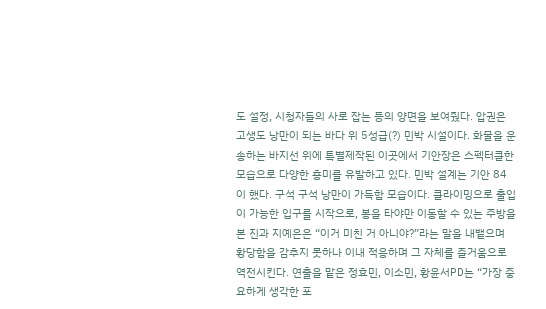도 설정, 시청자들의 사로 잡는 등의 양면을 보여줬다. 압권은 고생도 낭만이 되는 바다 위 5성급(?) 민박 시설이다. 화물을 운송하는 바지선 위에 특별제작된 이곳에서 기안장은 스펙터클한 모습으로 다양한 흥미를 유발하고 있다. 민박 설계는 기안 84이 했다. 구석 구석 낭만이 가득함 모습이다. 클라이밍으로 출입이 가능한 입구를 시작으로, 봉을 타야만 이동할 수 있는 주방을 본 진과 지예은은 “이거 미친 거 아니야?”라는 말을 내뱉으며 황당함을 감추지 못하나 이내 적응하며 그 자체를 즐거움으로 역전시킨다. 연출을 맡은 정효민, 이소민, 황윤서PD는 “가장 중요하게 생각한 포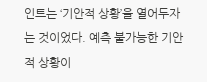인트는 ‘기안적 상황’을 열어두자는 것이었다. 예측 불가능한 기안적 상황이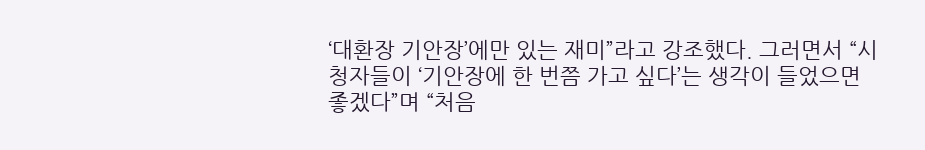‘대환장 기안장’에만 있는 재미”라고 강조했다. 그러면서 “시청자들이 ‘기안장에 한 번쯤 가고 싶다’는 생각이 들었으면 좋겠다”며 “처음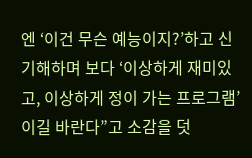엔 ‘이건 무슨 예능이지?’하고 신기해하며 보다 ‘이상하게 재미있고, 이상하게 정이 가는 프로그램’이길 바란다”고 소감을 덧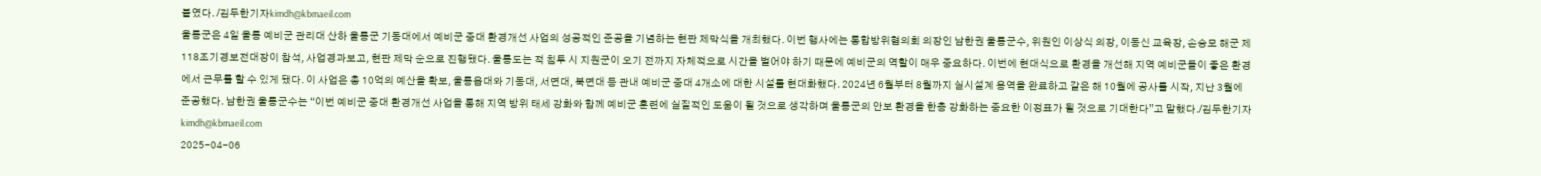붙였다. /김두한기자kimdh@kbmaeil.com
울릉군은 4일 울릉 예비군 관리대 산하 울릉군 기동대에서 예비군 중대 환경개선 사업의 성공적인 준공을 기념하는 현판 제막식을 개최했다. 이번 행사에는 통합방위협의회 의장인 남한권 울릉군수, 위원인 이상식 의장, 이동신 교육장, 손승모 해군 제118조기경보전대장이 참석, 사업경과보고, 현판 제막 순으로 진행됐다. 울릉도는 적 침투 시 지원군이 오기 전까지 자체적으로 시간을 벌어야 하기 때문에 예비군의 역할이 매우 중요하다. 이번에 현대식으로 환경을 개선해 지역 예비군들이 좋은 환경에서 근무를 할 수 있게 됐다. 이 사업은 총 10억의 예산을 확보, 울릉읍대와 기동대, 서면대, 북면대 등 관내 예비군 중대 4개소에 대한 시설를 현대화했다. 2024년 6월부터 8월까지 실시설계 용역을 완료하고 같은 해 10월에 공사를 시작, 지난 3월에 준공했다. 남한권 울릉군수는 “이번 예비군 중대 환경개선 사업을 통해 지역 방위 태세 강화와 함께 예비군 훈련에 실질적인 도움이 될 것으로 생각하며 울릉군의 안보 환경을 한층 강화하는 중요한 이정표가 될 것으로 기대한다”고 말했다./김두한기자kimdh@kbmaeil.com
2025-04-06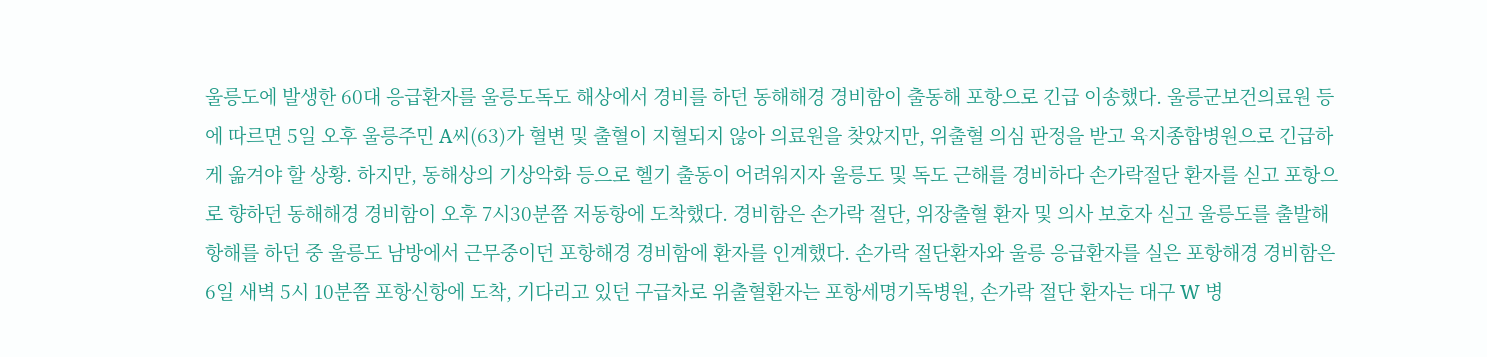울릉도에 발생한 60대 응급환자를 울릉도독도 해상에서 경비를 하던 동해해경 경비함이 출동해 포항으로 긴급 이송했다. 울릉군보건의료원 등에 따르면 5일 오후 울릉주민 A씨(63)가 혈변 및 출혈이 지혈되지 않아 의료원을 찾았지만, 위출혈 의심 판정을 받고 육지종합병원으로 긴급하게 옮겨야 할 상황. 하지만, 동해상의 기상악화 등으로 헬기 출동이 어려워지자 울릉도 및 독도 근해를 경비하다 손가락절단 환자를 싣고 포항으로 향하던 동해해경 경비함이 오후 7시30분쯤 저동항에 도착했다. 경비함은 손가락 절단, 위장출혈 환자 및 의사 보호자 싣고 울릉도를 출발해 항해를 하던 중 울릉도 남방에서 근무중이던 포항해경 경비함에 환자를 인계했다. 손가락 절단환자와 울릉 응급환자를 실은 포항해경 경비함은 6일 새벽 5시 10분쯤 포항신항에 도착, 기다리고 있던 구급차로 위출혈환자는 포항세명기독병원, 손가락 절단 환자는 대구 W 병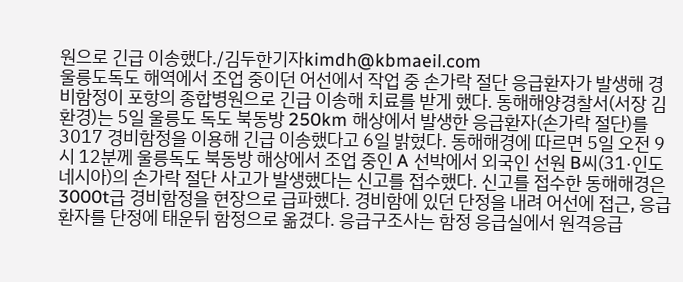원으로 긴급 이송했다./김두한기자kimdh@kbmaeil.com
울릉도독도 해역에서 조업 중이던 어선에서 작업 중 손가락 절단 응급환자가 발생해 경비함정이 포항의 종합병원으로 긴급 이송해 치료를 받게 했다. 동해해양경찰서(서장 김환경)는 5일 울릉도 독도 북동방 250km 해상에서 발생한 응급환자(손가락 절단)를 3017 경비함정을 이용해 긴급 이송했다고 6일 밝혔다. 동해해경에 따르면 5일 오전 9시 12분께 울릉독도 북동방 해상에서 조업 중인 A 선박에서 외국인 선원 B씨(31·인도네시아)의 손가락 절단 사고가 발생했다는 신고를 접수했다. 신고를 접수한 동해해경은 3000t급 경비함정을 현장으로 급파했다. 경비함에 있던 단정을 내려 어선에 접근, 응급환자를 단정에 태운뒤 함정으로 옮겼다. 응급구조사는 함정 응급실에서 원격응급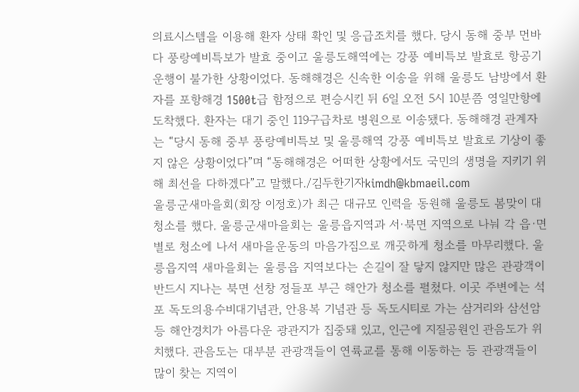의료시스템을 이용해 환자 상태 확인 및 응급조치를 했다. 당시 동해 중부 먼바다 풍랑예비특보가 발효 중이고 울릉도해역에는 강풍 예비특보 발효로 항공기 운행이 불가한 상황이었다. 동해해경은 신속한 이송을 위해 울릉도 남방에서 환자를 포항해경 1500t급 함정으로 편승시킨 뒤 6일 오전 5시 10분쯤 영일만항에 도착했다. 환자는 대기 중인 119구급차로 병원으로 이송됐다. 동해해경 관계자는 “당시 동해 중부 풍랑예비특보 및 울릉해역 강풍 예비특보 발효로 기상이 좋지 않은 상황이었다”며 “동해해경은 어떠한 상황에서도 국민의 생명을 지키기 위해 최선을 다하겠다”고 말했다./김두한기자kimdh@kbmaeil.com
울릉군새마을회(회장 이정호)가 최근 대규모 인력을 동원해 울릉도 봄맞이 대청소를 했다. 울릉군새마을회는 울릉읍지역과 서·북면 지역으로 나눠 각 읍·면별로 청소에 나서 새마을운동의 마음가짐으로 깨끗하게 청소를 마무리했다. 울릉읍지역 새마을회는 울릉읍 지역보다는 손길이 잘 닿지 않지만 많은 관광객이 반드시 지나는 북면 선창 정들포 부근 해안가 청소를 펼쳤다. 이곳 주변에는 석포 독도의용수비대기념관, 안용복 기념관 등 독도시티로 가는 삼거리와 삼선암 등 해안경치가 아름다운 광관지가 집중돼 있고, 인근에 지질공원인 관음도가 위치했다. 관음도는 대부분 관광객들이 연륙교를 통해 이동하는 등 관광객들이 많이 찾는 지역이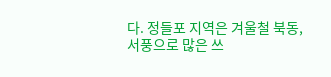다. 정들포 지역은 겨울철 북동, 서풍으로 많은 쓰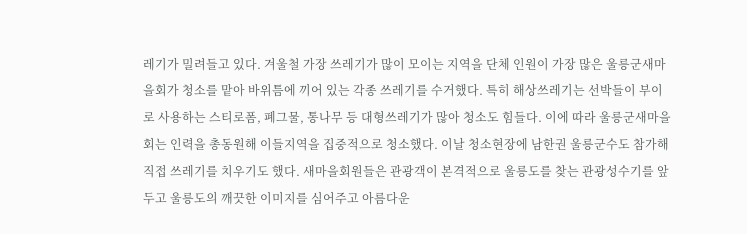레기가 밀려들고 있다. 겨울철 가장 쓰레기가 많이 모이는 지역을 단체 인원이 가장 많은 울릉군새마을회가 청소를 맡아 바위틈에 끼어 있는 각종 쓰레기를 수거했다. 특히 해상쓰레기는 선박들이 부이로 사용하는 스티로폼, 폐그물, 통나무 등 대형쓰레기가 많아 청소도 힘들다. 이에 따라 울릉군새마을회는 인력을 총동원해 이들지역을 집중적으로 청소했다. 이날 청소현장에 남한권 울릉군수도 참가해 직접 쓰레기를 치우기도 했다. 새마을회원들은 관광객이 본격적으로 울릉도를 찾는 관광성수기를 앞두고 울릉도의 깨끗한 이미지를 심어주고 아름다운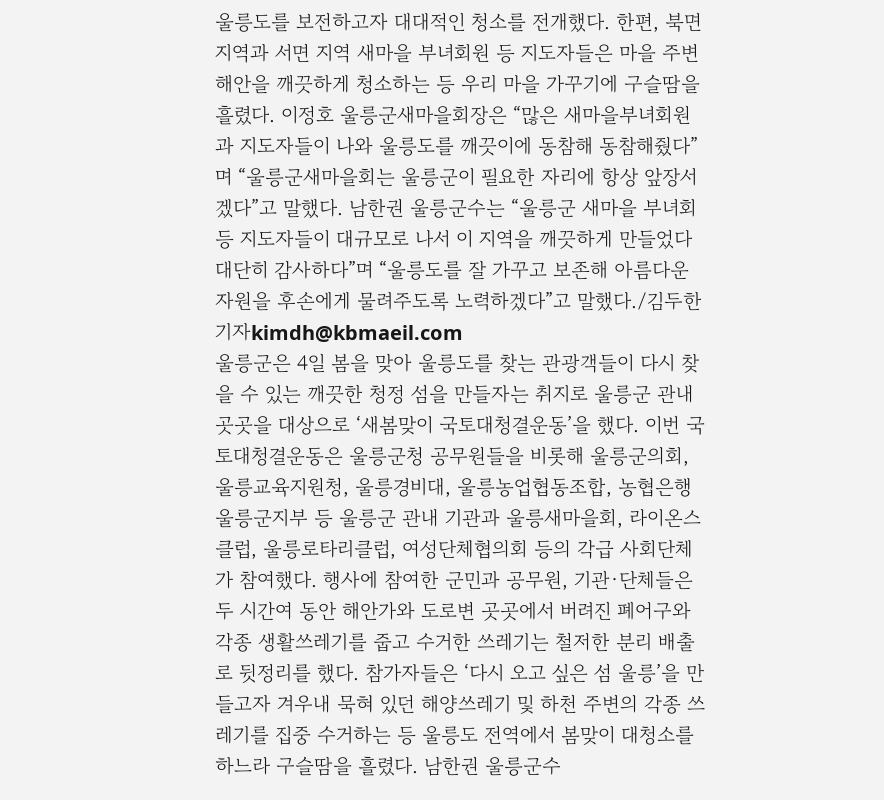울릉도를 보전하고자 대대적인 청소를 전개했다. 한편, 북면지역과 서면 지역 새마을 부녀회원 등 지도자들은 마을 주변 해안을 깨끗하게 청소하는 등 우리 마을 가꾸기에 구슬땀을 흘렸다. 이정호 울릉군새마을회장은 “많은 새마을부녀회원과 지도자들이 나와 울릉도를 깨끗이에 동참해 동참해줬다”며 “울릉군새마을회는 울릉군이 필요한 자리에 항상 앞장서겠다”고 말했다. 남한권 울릉군수는 “울릉군 새마을 부녀회 등 지도자들이 대규모로 나서 이 지역을 깨끗하게 만들었다 대단히 감사하다”며 “울릉도를 잘 가꾸고 보존해 아름다운 자원을 후손에게 물려주도록 노력하겠다”고 말했다./김두한기자kimdh@kbmaeil.com
울릉군은 4일 봄을 맞아 울릉도를 찾는 관광객들이 다시 찾을 수 있는 깨끗한 청정 섬을 만들자는 취지로 울릉군 관내 곳곳을 대상으로 ‘새봄맞이 국토대청결운동’을 했다. 이번 국토대청결운동은 울릉군청 공무원들을 비롯해 울릉군의회, 울릉교육지원청, 울릉경비대, 울릉농업협동조합, 농협은행울릉군지부 등 울릉군 관내 기관과 울릉새마을회, 라이온스클럽, 울릉로타리클럽, 여성단체협의회 등의 각급 사회단체가 참여했다. 행사에 참여한 군민과 공무원, 기관·단체들은 두 시간여 동안 해안가와 도로변 곳곳에서 버려진 폐어구와 각종 생활쓰레기를 줍고 수거한 쓰레기는 철저한 분리 배출로 뒷정리를 했다. 참가자들은 ‘다시 오고 싶은 섬 울릉’을 만들고자 겨우내 묵혀 있던 해양쓰레기 및 하천 주변의 각종 쓰레기를 집중 수거하는 등 울릉도 전역에서 봄맞이 대청소를 하느라 구슬땀을 흘렸다. 남한권 울릉군수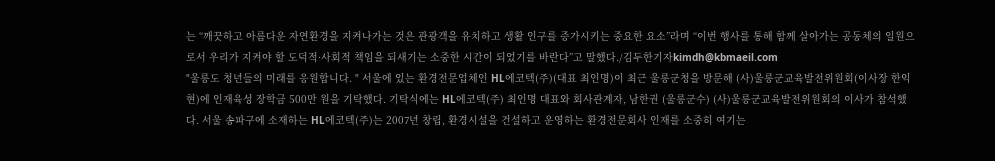는 “깨끗하고 아름다운 자연환경을 지켜나가는 것은 관광객을 유치하고 생활 인구를 증가시키는 중요한 요소”라며 “이번 행사를 통해 함께 살아가는 공동체의 일원으로서 우리가 지켜야 할 도덕적·사회적 책임을 되새기는 소중한 시간이 되었기를 바란다”고 말했다./김두한기자kimdh@kbmaeil.com
"울릉도 청년들의 미래를 응원합니다. " 서울에 있는 환경전문업체인 HL에코텍(주)(대표 최인명)이 최근 울릉군청을 방문해 (사)울릉군교육발전위원회(이사장 한익현)에 인재육성 장학금 500만 원을 기탁했다. 기탁식에는 HL에코텍(주) 최인명 대표와 회사관계자, 남한권 (울릉군수) (사)울릉군교육발전위원회의 이사가 참석했다. 서울 송파구에 소재하는 HL에코텍(주)는 2007년 창립, 환경시설을 건설하고 운영하는 환경전문회사 인재를 소중히 여기는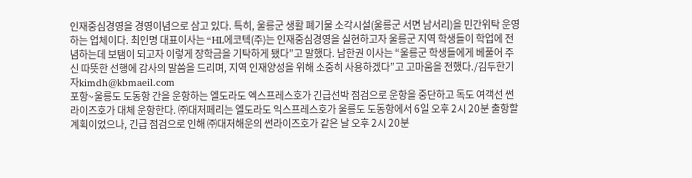인재중심경영을 경영이념으로 삼고 있다. 특히, 울릉군 생활 폐기물 소각시설(울릉군 서면 남서리)을 민간위탁 운영하는 업체이다. 최인명 대표이사는 “HL에코텍(주)는 인재중심경영을 실현하고자 울릉군 지역 학생들이 학업에 전념하는데 보탬이 되고자 이렇게 장학금을 기탁하게 됐다”고 말했다. 남한권 이사는 “울릉군 학생들에게 베풀어 주신 따뜻한 선행에 감사의 말씀을 드리며, 지역 인재양성을 위해 소중히 사용하겠다”고 고마움을 전했다./김두한기자kimdh@kbmaeil.com
포항~울릉도 도동항 간을 운항하는 엘도라도 엑스프레스호가 긴급선박 점검으로 운항을 중단하고 독도 여객선 썬라이즈호가 대체 운항한다. ㈜대저페리는 엘도라도 익스프레스호가 울릉도 도동항에서 6일 오후 2시 20분 출항할 계획이었으나, 긴급 점검으로 인해 ㈜대저해운의 썬라이즈호가 같은 날 오후 2시 20분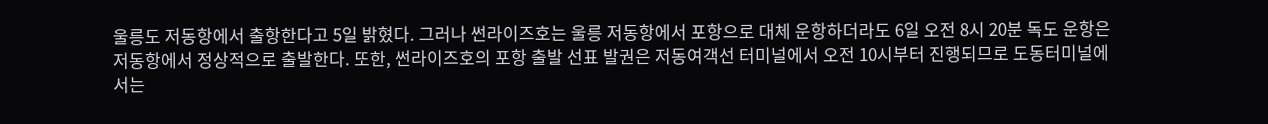울릉도 저동항에서 출항한다고 5일 밝혔다. 그러나 썬라이즈호는 울릉 저동항에서 포항으로 대체 운항하더라도 6일 오전 8시 20분 독도 운항은 저동항에서 정상적으로 출발한다. 또한, 썬라이즈호의 포항 출발 선표 발권은 저동여객선 터미널에서 오전 10시부터 진행되므로 도동터미널에서는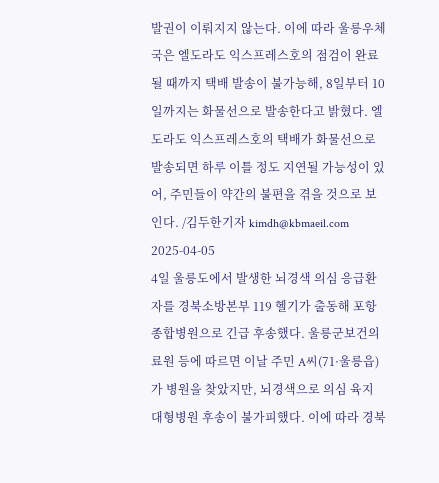발권이 이뤄지지 않는다. 이에 따라 울릉우체국은 엘도라도 익스프레스호의 점검이 완료될 때까지 택배 발송이 불가능해, 8일부터 10일까지는 화물선으로 발송한다고 밝혔다. 엘도라도 익스프레스호의 택배가 화물선으로 발송되면 하루 이틀 정도 지연될 가능성이 있어, 주민들이 약간의 불편을 겪을 것으로 보인다. /김두한기자 kimdh@kbmaeil.com
2025-04-05
4일 울릉도에서 발생한 뇌경색 의심 응급환자를 경북소방본부 119 헬기가 출동해 포항 종합병원으로 긴급 후송했다. 울릉군보건의료원 등에 따르면 이날 주민 A씨(71·울릉읍)가 병원을 찾았지만, 뇌경색으로 의심 육지 대형병원 후송이 불가피했다. 이에 따라 경북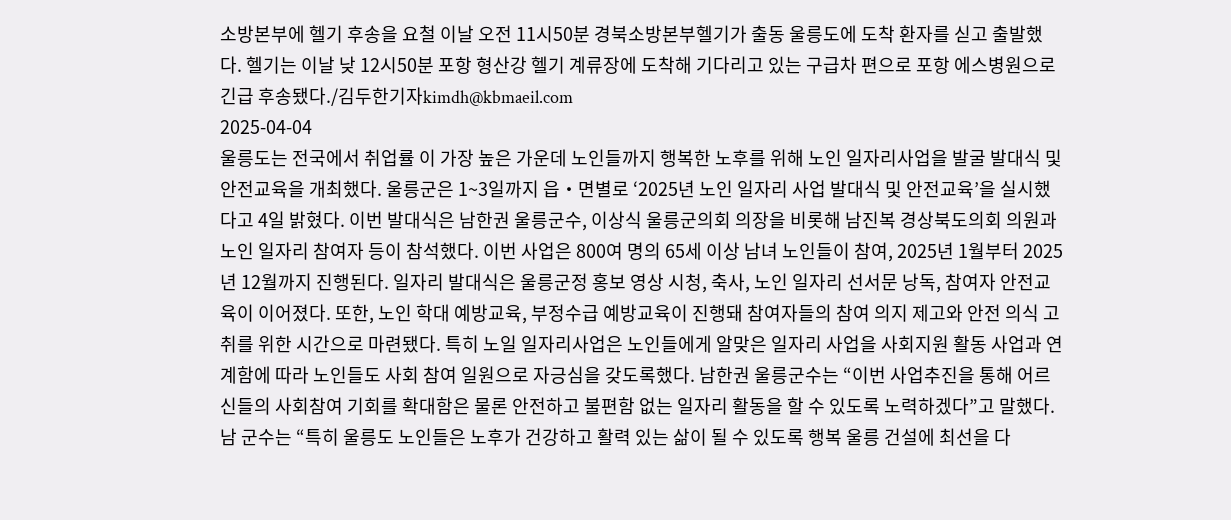소방본부에 헬기 후송을 요철 이날 오전 11시50분 경북소방본부헬기가 출동 울릉도에 도착 환자를 싣고 출발했다. 헬기는 이날 낮 12시50분 포항 형산강 헬기 계류장에 도착해 기다리고 있는 구급차 편으로 포항 에스병원으로 긴급 후송됐다./김두한기자kimdh@kbmaeil.com
2025-04-04
울릉도는 전국에서 취업률 이 가장 높은 가운데 노인들까지 행복한 노후를 위해 노인 일자리사업을 발굴 발대식 및 안전교육을 개최했다. 울릉군은 1~3일까지 읍‧면별로 ‘2025년 노인 일자리 사업 발대식 및 안전교육’을 실시했다고 4일 밝혔다. 이번 발대식은 남한권 울릉군수, 이상식 울릉군의회 의장을 비롯해 남진복 경상북도의회 의원과 노인 일자리 참여자 등이 참석했다. 이번 사업은 800여 명의 65세 이상 남녀 노인들이 참여, 2025년 1월부터 2025년 12월까지 진행된다. 일자리 발대식은 울릉군정 홍보 영상 시청, 축사, 노인 일자리 선서문 낭독, 참여자 안전교육이 이어졌다. 또한, 노인 학대 예방교육, 부정수급 예방교육이 진행돼 참여자들의 참여 의지 제고와 안전 의식 고취를 위한 시간으로 마련됐다. 특히 노일 일자리사업은 노인들에게 알맞은 일자리 사업을 사회지원 활동 사업과 연계함에 따라 노인들도 사회 참여 일원으로 자긍심을 갖도록했다. 남한권 울릉군수는 “이번 사업추진을 통해 어르신들의 사회참여 기회를 확대함은 물론 안전하고 불편함 없는 일자리 활동을 할 수 있도록 노력하겠다”고 말했다. 남 군수는 “특히 울릉도 노인들은 노후가 건강하고 활력 있는 삶이 될 수 있도록 행복 울릉 건설에 최선을 다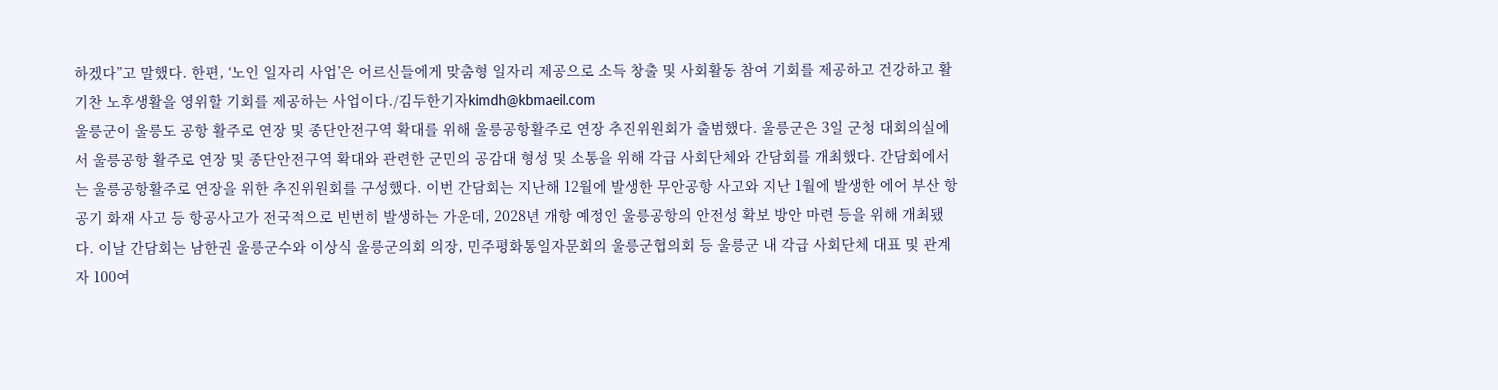하겠다”고 말했다. 한편, ‘노인 일자리 사업’은 어르신들에게 맞춤형 일자리 제공으로 소득 창출 및 사회활동 참여 기회를 제공하고 건강하고 활기찬 노후생활을 영위할 기회를 제공하는 사업이다./김두한기자kimdh@kbmaeil.com
울릉군이 울릉도 공항 활주로 연장 및 종단안전구역 확대를 위해 울릉공항활주로 연장 추진위원회가 출범했다. 울릉군은 3일 군청 대회의실에서 울릉공항 활주로 연장 및 종단안전구역 확대와 관련한 군민의 공감대 형성 및 소통을 위해 각급 사회단체와 간담회를 개최했다. 간담회에서는 울릉공항활주로 연장을 위한 추진위원회를 구성했다. 이번 간담회는 지난해 12월에 발생한 무안공항 사고와 지난 1월에 발생한 에어 부산 항공기 화재 사고 등 항공사고가 전국적으로 빈번히 발생하는 가운데, 2028년 개항 예정인 울릉공항의 안전성 확보 방안 마련 등을 위해 개최됐다. 이날 간담회는 남한권 울릉군수와 이상식 울릉군의회 의장, 민주평화통일자문회의 울릉군협의회 등 울릉군 내 각급 사회단체 대표 및 관계자 100여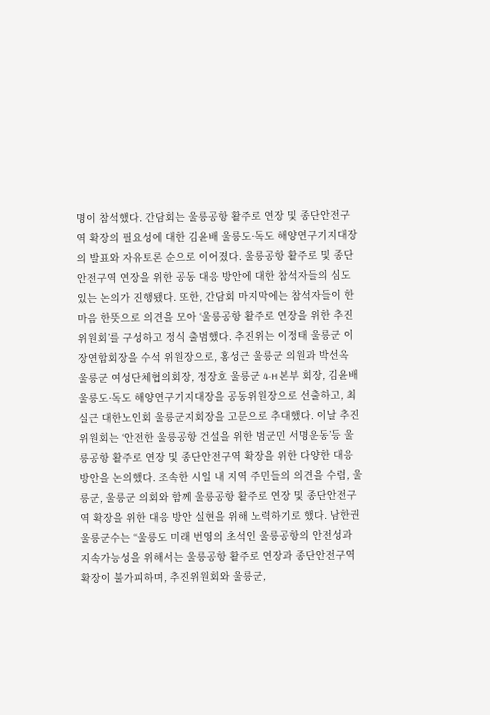명이 참석했다. 간담회는 울릉공항 활주로 연장 및 종단안전구역 확장의 필요성에 대한 김윤배 울릉도·독도 해양연구기지대장의 발표와 자유토론 순으로 이어졌다. 울릉공항 활주로 및 종단안전구역 연장을 위한 공동 대응 방안에 대한 참석자들의 심도 있는 논의가 진행됐다. 또한, 간담회 마지막에는 참석자들이 한마음 한뜻으로 의견을 모아 ‘울릉공항 활주로 연장을 위한 추진위원회’를 구성하고 정식 출범했다. 추진위는 이정태 울릉군 이장연합회장을 수석 위원장으로, 홍성근 울릉군 의원과 박선옥 울릉군 여성단체협의회장, 정장호 울릉군 4-H 본부 회장, 김윤배 울릉도·독도 해양연구기지대장을 공동위원장으로 선출하고, 최실근 대한노인회 울릉군지회장을 고문으로 추대했다. 이날 추진위원회는 ‘안전한 울릉공항 건설을 위한 범군민 서명운동’등 울릉공항 활주로 연장 및 종단안전구역 확장을 위한 다양한 대응 방안을 논의했다. 조속한 시일 내 지역 주민들의 의견을 수렴, 울릉군, 울릉군 의회와 함께 울릉공항 활주로 연장 및 종단안전구역 확장을 위한 대응 방안 실현을 위해 노력하기로 했다. 남한권 울릉군수는 “울릉도 미래 번영의 초석인 울릉공항의 안전성과 지속가능성을 위해서는 울릉공항 활주로 연장과 종단안전구역 확장이 불가피하며, 추진위원회와 울릉군,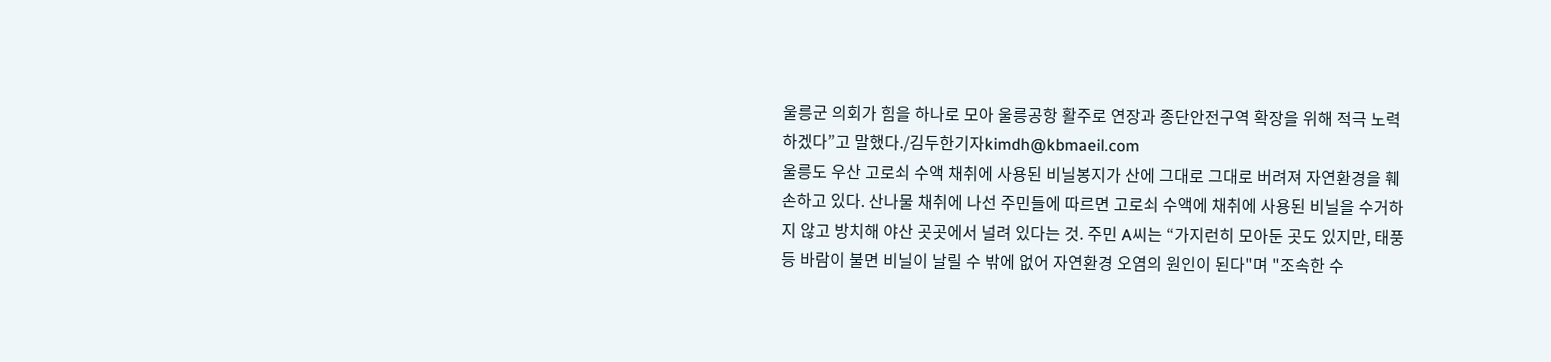울릉군 의회가 힘을 하나로 모아 울릉공항 활주로 연장과 종단안전구역 확장을 위해 적극 노력하겠다”고 말했다./김두한기자kimdh@kbmaeil.com
울릉도 우산 고로쇠 수액 채취에 사용된 비닐봉지가 산에 그대로 그대로 버려져 자연환경을 훼손하고 있다. 산나물 채취에 나선 주민들에 따르면 고로쇠 수액에 채취에 사용된 비닐을 수거하지 않고 방치해 야산 곳곳에서 널려 있다는 것. 주민 A씨는 “가지런히 모아둔 곳도 있지만, 태풍 등 바람이 불면 비닐이 날릴 수 밖에 없어 자연환경 오염의 원인이 된다"며 "조속한 수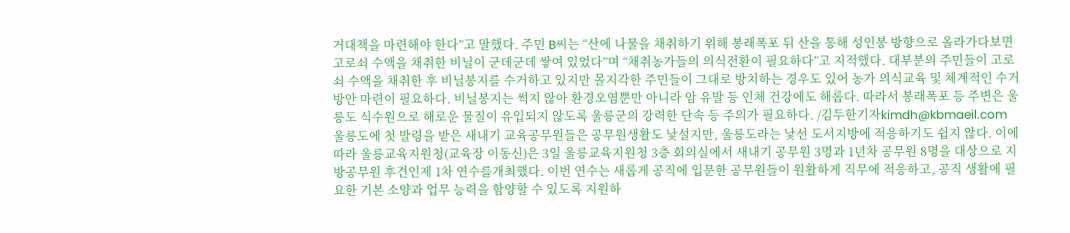거대책을 마련해야 한다”고 말했다. 주민 B씨는 “산에 나물을 채취하기 위해 봉래폭포 뒤 산을 통해 성인봉 방향으로 올라가다보면 고로쇠 수액을 채취한 비닐이 군데군데 쌓여 있었다”며 “채취농가들의 의식전환이 필요하다”고 지적했다. 대부분의 주민들이 고로쇠 수액을 채취한 후 비닐봉지를 수거하고 있지만 몰지각한 주민들이 그대로 방치하는 경우도 있어 농가 의식교육 및 체계적인 수거 방안 마련이 필요하다. 비닐봉지는 썩지 않아 환경오염뿐만 아니라 암 유발 등 인체 건강에도 해롭다. 따라서 봉래폭포 등 주변은 울릉도 식수원으로 해로운 물질이 유입되지 않도록 울릉군의 강력한 단속 등 주의가 필요하다. /김두한기자kimdh@kbmaeil.com
울릉도에 첫 발령을 받은 새내기 교육공무원들은 공무원생활도 낯설지만, 울릉도라는 낯선 도서지방에 적응하기도 쉽지 않다. 이에 따라 울릉교육지원청(교육장 이동신)은 3일 울릉교육지원청 3층 회의실에서 새내기 공무원 3명과 1년차 공무원 8명을 대상으로 지방공무원 후견인제 1차 연수를개최했다. 이번 연수는 새롭게 공직에 입문한 공무원들이 원활하게 직무에 적응하고, 공직 생활에 필요한 기본 소양과 업무 능력을 함양할 수 있도록 지원하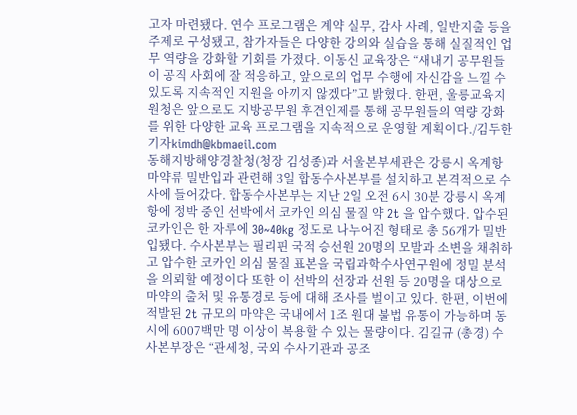고자 마련됐다. 연수 프로그램은 계약 실무, 감사 사례, 일반지출 등을 주제로 구성됐고, 참가자들은 다양한 강의와 실습을 통해 실질적인 업무 역량을 강화할 기회를 가졌다. 이동신 교육장은 “새내기 공무원들이 공직 사회에 잘 적응하고, 앞으로의 업무 수행에 자신감을 느낄 수 있도록 지속적인 지원을 아끼지 않겠다”고 밝혔다. 한편, 울릉교육지원청은 앞으로도 지방공무원 후견인제를 통해 공무원들의 역량 강화를 위한 다양한 교육 프로그램을 지속적으로 운영할 계획이다./김두한기자kimdh@kbmaeil.com
동해지방해양경찰청(청장 김성종)과 서울본부세관은 강릉시 옥계항 마약류 밀반입과 관련해 3일 합동수사본부를 설치하고 본격적으로 수사에 들어갔다. 합동수사본부는 지난 2일 오전 6시 30분 강릉시 옥계항에 정박 중인 선박에서 코카인 의심 물질 약 2t 을 압수했다. 압수된 코카인은 한 자루에 30~40kg 정도로 나누어진 형태로 총 56개가 밀반입됐다. 수사본부는 필리핀 국적 승선원 20명의 모발과 소변을 채취하고 압수한 코카인 의심 물질 표본을 국립과학수사연구원에 정밀 분석을 의뢰할 예정이다 또한 이 선박의 선장과 선원 등 20명을 대상으로 마약의 출처 및 유통경로 등에 대해 조사를 벌이고 있다. 한편, 이번에 적발된 2t 규모의 마약은 국내에서 1조 원대 불법 유통이 가능하며 동시에 6007백만 명 이상이 복용할 수 있는 물량이다. 김길규 (총경) 수사본부장은 “관세청, 국외 수사기관과 공조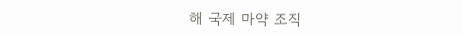해 국제 마약 조직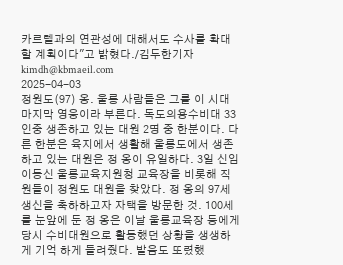카르텔과의 연관성에 대해서도 수사를 확대할 계획이다"고 밝혔다./김두한기자kimdh@kbmaeil.com
2025-04-03
정원도(97) 옹. 울릉 사람들은 그를 이 시대 마지막 영웅이라 부른다. 독도의용수비대 33인중 생존하고 있는 대원 2명 중 한분이다. 다른 한분은 육지에서 생활해 울릉도에서 생존하고 있는 대원은 정 옹이 유일하다. 3일 신임 이동신 울릉교육지원청 교육장을 비롯해 직원들이 정원도 대원을 찾았다. 정 옹의 97세 생신을 축하하고자 자택을 방문한 것. 100세를 눈앞에 둔 정 옹은 이날 울릉교육장 등에게 당시 수비대원으로 활동했던 상황을 생생하게 기억 하게 들려줬다. 발음도 또렸했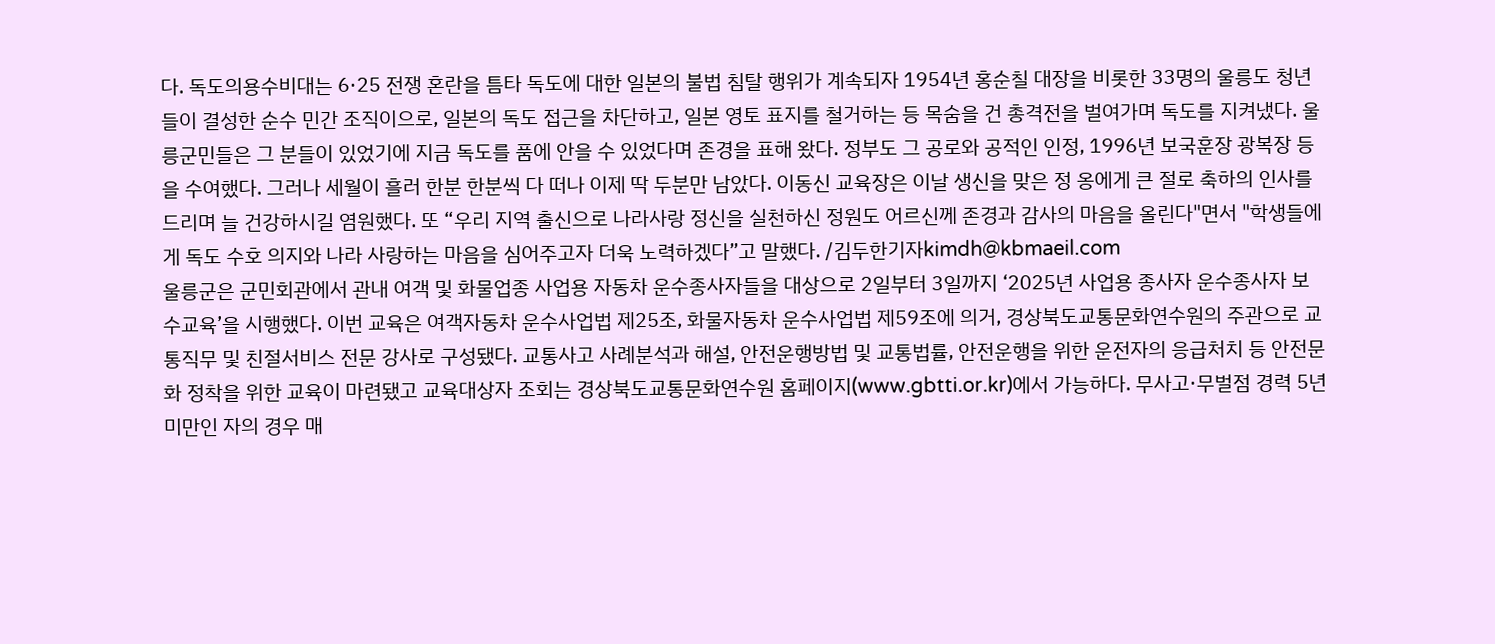다. 독도의용수비대는 6·25 전쟁 혼란을 틈타 독도에 대한 일본의 불법 침탈 행위가 계속되자 1954년 홍순칠 대장을 비롯한 33명의 울릉도 청년들이 결성한 순수 민간 조직이으로, 일본의 독도 접근을 차단하고, 일본 영토 표지를 철거하는 등 목숨을 건 총격전을 벌여가며 독도를 지켜냈다. 울릉군민들은 그 분들이 있었기에 지금 독도를 품에 안을 수 있었다며 존경을 표해 왔다. 정부도 그 공로와 공적인 인정, 1996년 보국훈장 광복장 등을 수여했다. 그러나 세월이 흘러 한분 한분씩 다 떠나 이제 딱 두분만 남았다. 이동신 교육장은 이날 생신을 맞은 정 옹에게 큰 절로 축하의 인사를 드리며 늘 건강하시길 염원했다. 또 “우리 지역 출신으로 나라사랑 정신을 실천하신 정원도 어르신께 존경과 감사의 마음을 올린다"면서 "학생들에게 독도 수호 의지와 나라 사랑하는 마음을 심어주고자 더욱 노력하겠다”고 말했다. /김두한기자kimdh@kbmaeil.com
울릉군은 군민회관에서 관내 여객 및 화물업종 사업용 자동차 운수종사자들을 대상으로 2일부터 3일까지 ‘2025년 사업용 종사자 운수종사자 보수교육’을 시행했다. 이번 교육은 여객자동차 운수사업법 제25조, 화물자동차 운수사업법 제59조에 의거, 경상북도교통문화연수원의 주관으로 교통직무 및 친절서비스 전문 강사로 구성됐다. 교통사고 사례분석과 해설, 안전운행방법 및 교통법률, 안전운행을 위한 운전자의 응급처치 등 안전문화 정착을 위한 교육이 마련됐고 교육대상자 조회는 경상북도교통문화연수원 홈페이지(www.gbtti.or.kr)에서 가능하다. 무사고·무벌점 경력 5년 미만인 자의 경우 매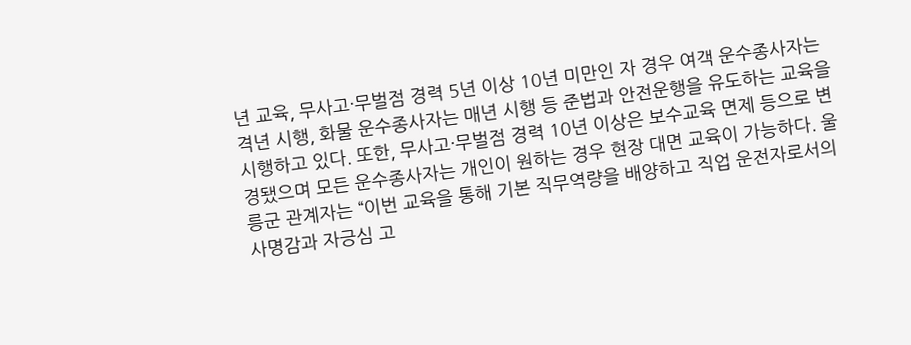년 교육, 무사고·무벌점 경력 5년 이상 10년 미만인 자 경우 여객 운수종사자는 격년 시행, 화물 운수종사자는 매년 시행 등 준법과 안전운행을 유도하는 교육을 시행하고 있다. 또한, 무사고·무벌점 경력 10년 이상은 보수교육 면제 등으로 변경됐으며 모든 운수종사자는 개인이 원하는 경우 현장 대면 교육이 가능하다. 울릉군 관계자는 “이번 교육을 통해 기본 직무역량을 배양하고 직업 운전자로서의 사명감과 자긍심 고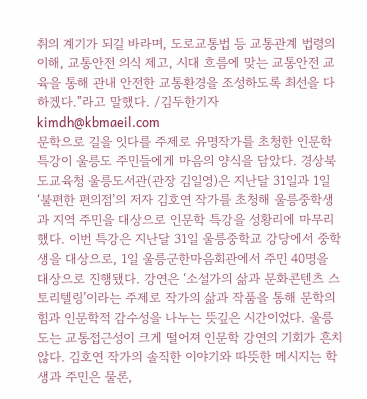취의 계기가 되길 바라며, 도로교통법 등 교통관계 법령의 이해, 교통안전 의식 제고, 시대 흐름에 맞는 교통안전 교육을 통해 관내 안전한 교통환경을 조성하도록 최선을 다하겠다.”라고 말했다. /김두한기자 kimdh@kbmaeil.com
문학으로 길을 잇다를 주제로 유명작가를 초청한 인문학 특강이 울릉도 주민들에게 마음의 양식을 담았다. 경상북도교육청 울릉도서관(관장 김일영)은 지난달 31일과 1일 ‘불편한 편의점’의 저자 김호연 작가를 초청해 울릉중학생과 지역 주민을 대상으로 인문학 특강을 성황리에 마무리했다. 이번 특강은 지난달 31일 울릉중학교 강당에서 중학생을 대상으로, 1일 울릉군한마음회관에서 주민 40명을 대상으로 진행됐다. 강연은 ‘소설가의 삶과 문화콘텐츠 스토리텔링’이라는 주제로 작가의 삶과 작품을 통해 문학의 힘과 인문학적 감수성을 나누는 뜻깊은 시간이었다. 울릉도는 교통접근성이 크게 떨어져 인문학 강연의 기회가 흔치 않다. 김호연 작가의 솔직한 이야기와 따뜻한 메시지는 학생과 주민은 물론,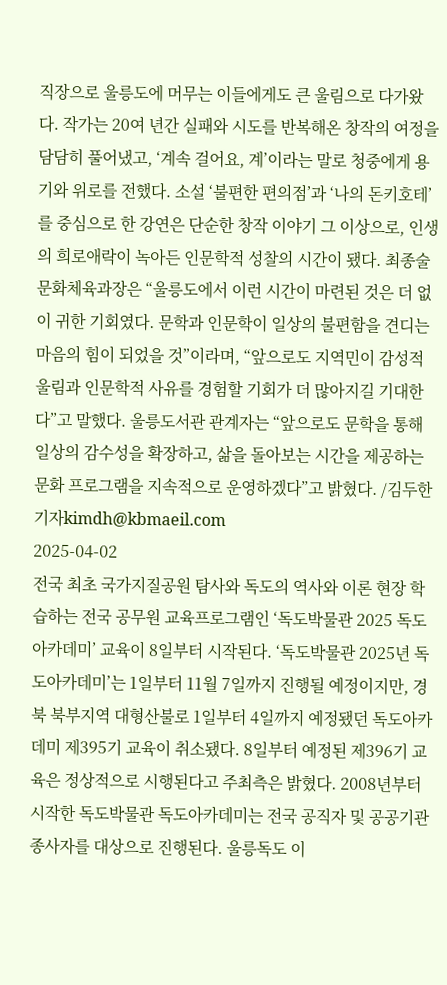직장으로 울릉도에 머무는 이들에게도 큰 울림으로 다가왔다. 작가는 20여 년간 실패와 시도를 반복해온 창작의 여정을 담담히 풀어냈고, ‘계속 걸어요, 계’이라는 말로 청중에게 용기와 위로를 전했다. 소설 ‘불편한 편의점’과 ‘나의 돈키호테’를 중심으로 한 강연은 단순한 창작 이야기 그 이상으로, 인생의 희로애락이 녹아든 인문학적 성찰의 시간이 됐다. 최종술 문화체육과장은 “울릉도에서 이런 시간이 마련된 것은 더 없이 귀한 기회였다. 문학과 인문학이 일상의 불편함을 견디는 마음의 힘이 되었을 것”이라며, “앞으로도 지역민이 감성적 울림과 인문학적 사유를 경험할 기회가 더 많아지길 기대한다”고 말했다. 울릉도서관 관계자는 “앞으로도 문학을 통해 일상의 감수성을 확장하고, 삶을 돌아보는 시간을 제공하는 문화 프로그램을 지속적으로 운영하겠다”고 밝혔다. /김두한기자kimdh@kbmaeil.com
2025-04-02
전국 최초 국가지질공원 탐사와 독도의 역사와 이론 현장 학습하는 전국 공무원 교육프로그램인 ‘독도박물관 2025 독도아카데미’ 교육이 8일부터 시작된다. ‘독도박물관 2025년 독도아카데미’는 1일부터 11월 7일까지 진행될 예정이지만, 경북 북부지역 대형산불로 1일부터 4일까지 예정됐던 독도아카데미 제395기 교육이 취소됐다. 8일부터 예정된 제396기 교육은 정상적으로 시행된다고 주최측은 밝혔다. 2008년부터 시작한 독도박물관 독도아카데미는 전국 공직자 및 공공기관 종사자를 대상으로 진행된다. 울릉독도 이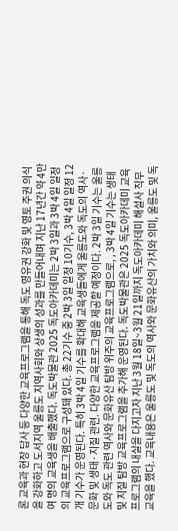론 교육과 현장 답사 등 다양한 교육프로그램을 통해 독도 영유권 강화 및 영토 주권 의식을 강화하고 도서지역 울릉도 지역사회와 상생의 성과를 만들어내며 지난 17년간 약 4만여 명의 교육생을 배출했다. 독도박물관 2025 독도아카데미는 2박 3일과 3박 4일 일정의 교육프로그램으로 구성돼 있다. 총 22기수 중 2박 3일 일정 10기수, 3박 4일 일정 12개 기수가 운영된다. 특히 3박 4일 기수를 확대해 교육생들에게 울릉도와 독도의 역사·문화 및 생태·지질 관련. 다양한 교육프로그램을 제공할 예정이다. 2박 3일 기수는 울릉도와 독도 관련 역사와 문화유산 탐방 위주의 교육프로그램으로, , 3박 4일 기수는 생태 및 지질 탐방 교육프로그램을 추가해 운영된다. 독도박물관은 2025 독도아카데미 교육프로그램의 내실을 다지고자 지난 3월 18일~3월 21일까지 독도아카데미 해설사 직무교육을 했다. 교육내용은 울릉도 및 독도의 역사와 문화유산의 가치와 의미, 울릉도 및 독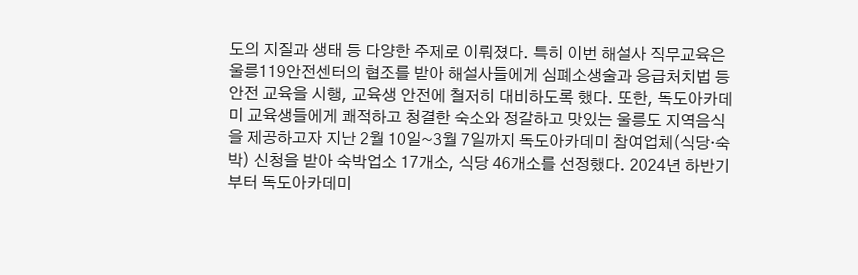도의 지질과 생태 등 다양한 주제로 이뤄졌다. 특히 이번 해설사 직무교육은 울릉119안전센터의 협조를 받아 해설사들에게 심폐소생술과 응급처치법 등 안전 교육을 시행, 교육생 안전에 철저히 대비하도록 했다. 또한, 독도아카데미 교육생들에게 쾌적하고 청결한 숙소와 정갈하고 맛있는 울릉도 지역음식을 제공하고자 지난 2월 10일~3월 7일까지 독도아카데미 참여업체(식당·숙박) 신청을 받아 숙박업소 17개소, 식당 46개소를 선정했다. 2024년 하반기부터 독도아카데미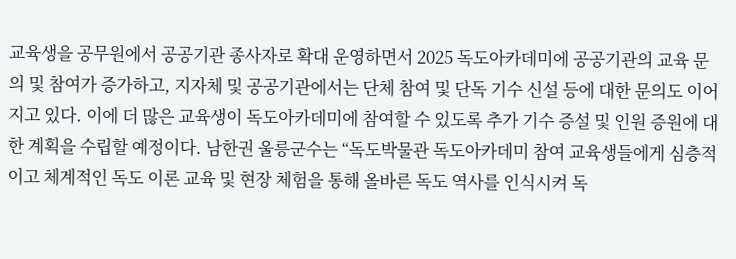교육생을 공무원에서 공공기관 종사자로 확대 운영하면서 2025 독도아카데미에 공공기관의 교육 문의 및 참여가 증가하고, 지자체 및 공공기관에서는 단체 참여 및 단독 기수 신설 등에 대한 문의도 이어지고 있다. 이에 더 많은 교육생이 독도아카데미에 참여할 수 있도록 추가 기수 증설 및 인원 증원에 대한 계획을 수립할 예정이다. 남한권 울릉군수는 “독도박물관 독도아카데미 참여 교육생들에게 심층적이고 체계적인 독도 이론 교육 및 현장 체험을 통해 올바른 독도 역사를 인식시켜 독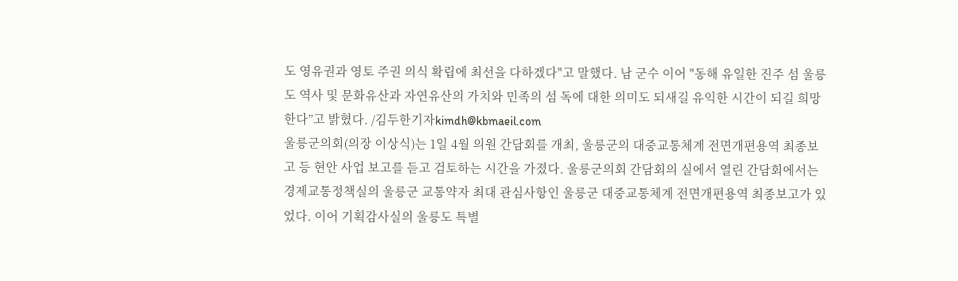도 영유권과 영토 주권 의식 확립에 최선을 다하겠다"고 말했다. 남 군수 이어 "동해 유일한 진주 섬 울릉도 역사 및 문화유산과 자연유산의 가치와 민족의 섬 독에 대한 의미도 되새길 유익한 시간이 되길 희망한다”고 밝혔다. /김두한기자kimdh@kbmaeil.com
울릉군의회(의장 이상식)는 1일 4월 의원 간담회를 개최, 울릉군의 대중교통체계 전면개편용역 최종보고 등 현안 사업 보고를 듣고 검토하는 시간을 가졌다. 울릉군의회 간담회의 실에서 열린 간담회에서는 경제교통정책실의 울릉군 교통약자 최대 관심사항인 울릉군 대중교통체계 전면개편용역 최종보고가 있었다. 이어 기획감사실의 울릉도 특별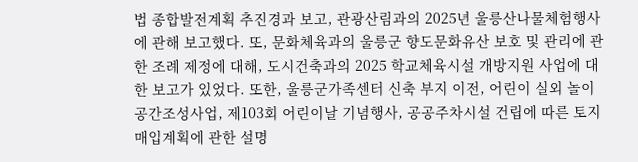법 종합발전계획 추진경과 보고, 관광산림과의 2025년 울릉산나물체험행사에 관해 보고했다. 또, 문화체육과의 울릉군 향도문화유산 보호 및 관리에 관한 조례 제정에 대해, 도시건축과의 2025 학교체육시설 개방지원 사업에 대한 보고가 있었다. 또한, 울릉군가족센터 신축 부지 이전, 어린이 실외 놀이 공간조성사업, 제103회 어린이날 기념행사, 공공주차시설 건립에 따른 토지 매입계획에 관한 설명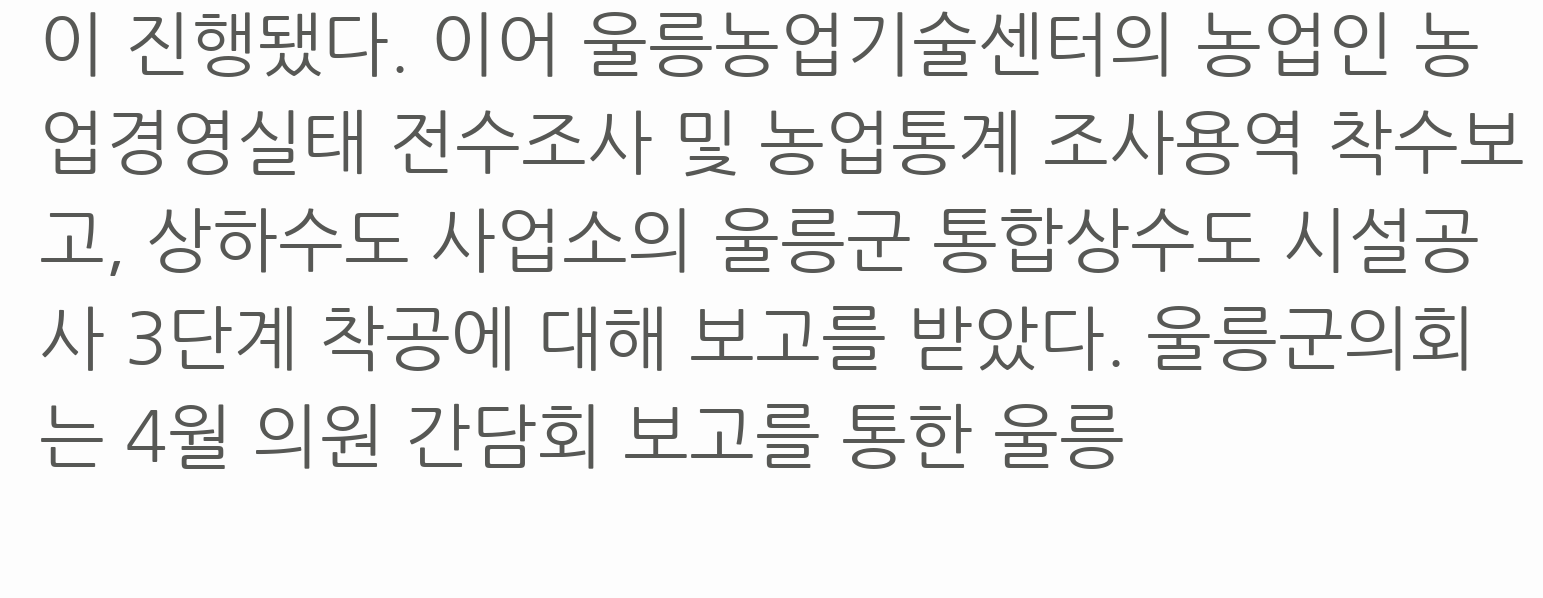이 진행됐다. 이어 울릉농업기술센터의 농업인 농업경영실태 전수조사 및 농업통계 조사용역 착수보고, 상하수도 사업소의 울릉군 통합상수도 시설공사 3단계 착공에 대해 보고를 받았다. 울릉군의회는 4월 의원 간담회 보고를 통한 울릉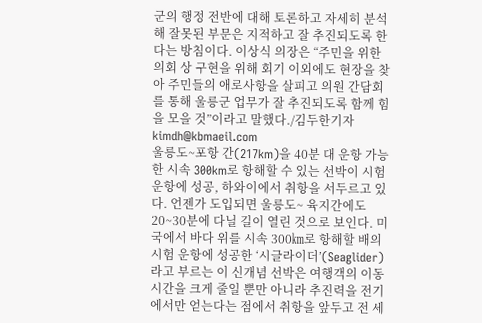군의 행정 전반에 대해 토론하고 자세히 분석해 잘못된 부문은 지적하고 잘 추진되도록 한다는 방침이다. 이상식 의장은 “주민을 위한 의회 상 구현을 위해 회기 이외에도 현장을 찾아 주민들의 애로사항을 살피고 의원 간담회를 통해 울릉군 업무가 잘 추진되도록 함께 힘을 모을 것”이라고 말했다./김두한기자 kimdh@kbmaeil.com
울릉도~포항 간(217km)을 40분 대 운항 가능한 시속 300km로 항해할 수 있는 선박이 시험운항에 성공, 하와이에서 취항을 서두르고 있다. 언젠가 도입되면 울릉도~ 육지간에도 20~30분에 다닐 길이 열린 것으로 보인다. 미국에서 바다 위를 시속 300㎞로 항해할 배의 시험 운항에 성공한 ‘시글라이더’(Seaglider)라고 부르는 이 신개념 선박은 여행객의 이동 시간을 크게 줄일 뿐만 아니라 추진력을 전기에서만 얻는다는 점에서 취항을 앞두고 전 세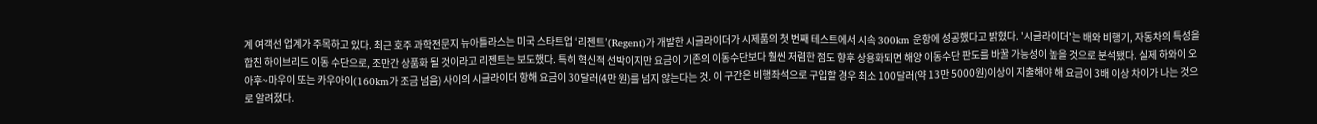계 여객선 업계가 주목하고 있다. 최근 호주 과학전문지 뉴아틀라스는 미국 스타트업 ‘리젠트’(Regent)가 개발한 시글라이더가 시제품의 첫 번째 테스트에서 시속 300km 운항에 성공했다고 밝혔다. '시글라이더'는 배와 비행기, 자동차의 특성을 합친 하이브리드 이동 수단으로, 조만간 상품화 될 것이라고 리젠트는 보도했다. 특히 혁신적 선박이지만 요금이 기존의 이동수단보다 훨씬 저렴한 점도 향후 상용화되면 해양 이동수단 판도를 바꿀 가능성이 높을 것으로 분석됐다. 실제 하와이 오아후~마우이 또는 카우아이(160km가 조금 넘음) 사이의 시글라이더 항해 요금이 30달러(4만 원)를 넘지 않는다는 것. 이 구간은 비행좌석으로 구입할 경우 최소 100달러(약 13만 5000원)이상이 지출해야 해 요금이 3배 이상 차이가 나는 것으로 알려졌다.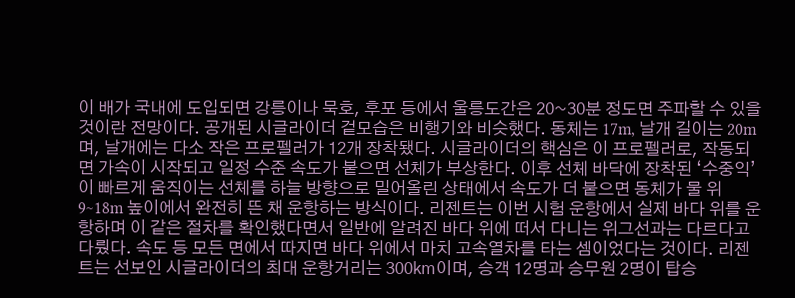이 배가 국내에 도입되면 강릉이나 묵호, 후포 등에서 울릉도간은 20~30분 정도면 주파할 수 있을 것이란 전망이다. 공개된 시글라이더 겉모습은 비행기와 비슷했다. 동체는 17m, 날개 길이는 20m며, 날개에는 다소 작은 프로펠러가 12개 장착됐다. 시글라이더의 핵심은 이 프로펠러로, 작동되면 가속이 시작되고 일정 수준 속도가 붙으면 선체가 부상한다. 이후 선체 바닥에 장착된 ‘수중익’이 빠르게 움직이는 선체를 하늘 방향으로 밀어올린 상태에서 속도가 더 붙으면 동체가 물 위 9~18m 높이에서 완전히 뜬 채 운항하는 방식이다. 리젠트는 이번 시험 운항에서 실제 바다 위를 운항하며 이 같은 절차를 확인했다면서 일반에 알려진 바다 위에 떠서 다니는 위그선과는 다르다고 다뤘다. 속도 등 모든 면에서 따지면 바다 위에서 마치 고속열차를 타는 셈이었다는 것이다. 리젠트는 선보인 시글라이더의 최대 운항거리는 300㎞이며, 승객 12명과 승무원 2명이 탑승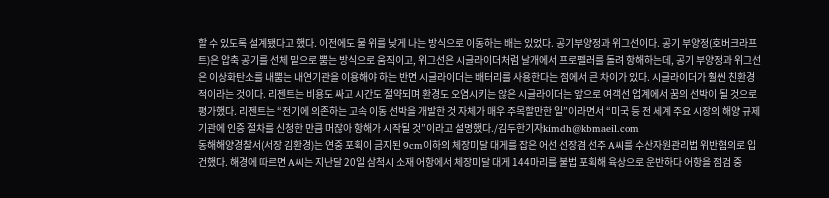할 수 있도록 설계됐다고 했다. 이전에도 물 위를 낮게 나는 방식으로 이동하는 배는 있었다. 공기부양정과 위그선이다. 공기 부양정(호버크라프트)은 압축 공기를 선체 밑으로 뿜는 방식으로 움직이고, 위그선은 시글라이더처럼 날개에서 프로펠러를 돌려 항해하는데, 공기 부양정과 위그선은 이상화탄소를 내뿜는 내연기관을 이용해야 하는 반면 시글라이더는 배터리를 사용한다는 점에서 큰 차이가 있다. 시글라이더가 훨씬 친환경적이라는 것이다. 리젠트는 비용도 싸고 시간도 절약되며 환경도 오염시키는 않은 시글라이더는 앞으로 여객선 업계에서 꿈의 선박이 될 것으로 평가했다. 리젠트는 “전기에 의존하는 고속 이동 선박을 개발한 것 자체가 매우 주목할만한 일”이라면서 “미국 등 전 세계 주요 시장의 해양 규제기관에 인증 절차를 신청한 만큼 머잖아 항해가 시작될 것”이라고 설명했다./김두한기자kimdh@kbmaeil.com
동해해양경찰서(서장 김환경)는 연중 포획이 금지된 9cm이하의 체장미달 대게를 잡은 어선 선장겸 선주 A씨를 수산자원관리법 위반혐의로 입건했다. 해경에 따르면 A씨는 지난달 20일 삼척시 소재 어항에서 체장미달 대게 144마리를 불법 포획해 육상으로 운반하다 어항을 점검 중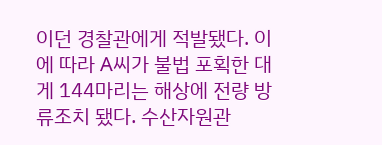이던 경찰관에게 적발됐다. 이에 따라 A씨가 불법 포획한 대게 144마리는 해상에 전량 방류조치 됐다. 수산자원관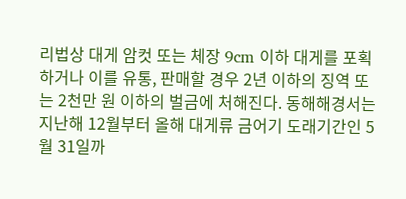리법상 대게 암컷 또는 체장 9cm 이하 대게를 포획하거나 이를 유통, 판매할 경우 2년 이하의 징역 또는 2천만 원 이하의 벌금에 처해진다. 동해해경서는 지난해 12월부터 올해 대게류 금어기 도래기간인 5월 31일까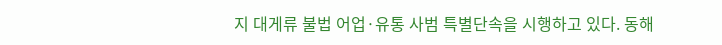지 대게류 불법 어업·유통 사범 특별단속을 시행하고 있다. 동해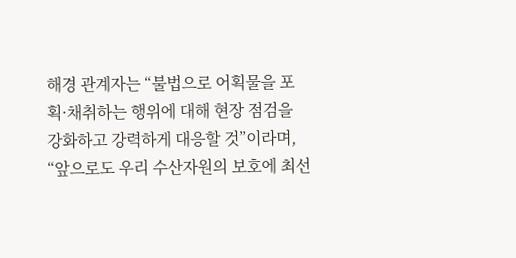해경 관계자는 “불법으로 어획물을 포획·채취하는 행위에 대해 현장 점검을 강화하고 강력하게 대응할 것”이라며, “앞으로도 우리 수산자원의 보호에 최선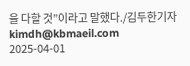을 다할 것”이라고 말했다./김두한기자kimdh@kbmaeil.com
2025-04-01